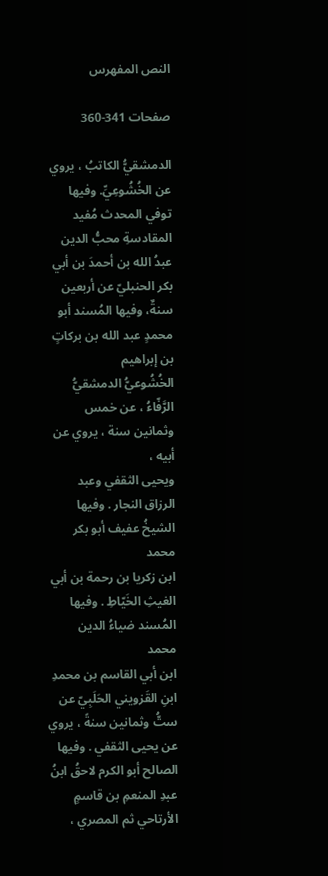النص المفهرس

صفحات 341-360

الدمشقيُّ الكاتبُ ، يروي عن الخُشُوعِيِّ. وفيها توفي المحدث مُفيد
المقادسةِ محبُّ الدين عبدُ الله بن أحمدَ بن أبي بكر الحنبليّ عن أربعين
سنةٌ، وفيها المُسند أبو محمدٍ عبد الله بن بركاتٍ بن إبراهيم
الخُشُوعيُّ الدمشقيُّ الرَّفّاءُ ، عن خمس وثمانين سنة ، يروي عن أبيه ،
ويحيى الثقفي وعبد الرزاق النجار . وفيها الشيخُ عفيف أبو بكر محمد
ابن زكريا بن رحمة بن أبي الغيثِ الخَيّاطِ . وفيها المُسند ضياءُ الدين محمد
ابن أبي القاسم بن محمدِ ابنِ القَزويني الحَلَبِيّ عن ستُّ وثمانين سنةً ، يروي
عن يحيى الثقفي . وفيها الصالح أبو الكرم لاحقُ ابنُ عبدِ المنعمِ بن قاسمٍ
الأرتاحي ثم المصري ،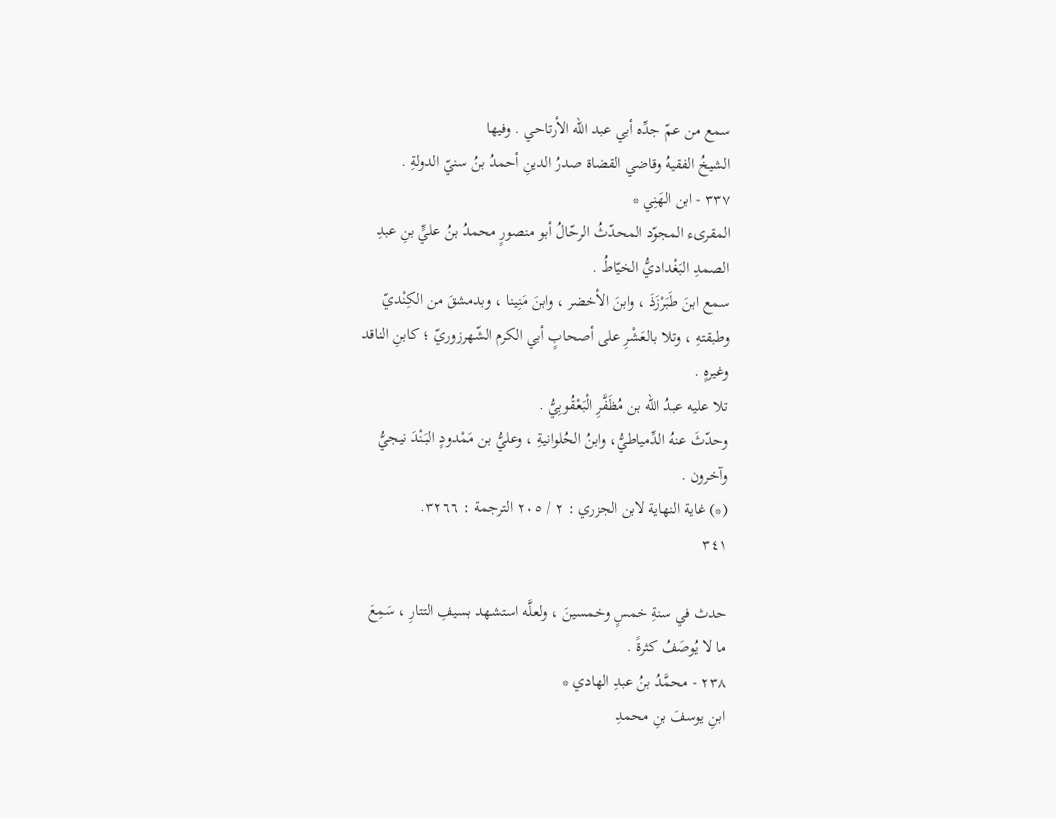سمع من عمّ جدِّه أبي عبد الله الأرتاحي . وفيها
الشيخُ الفقيهُ وقاضي القضاة صدرُ الدينِ أحمدُ بنُ سنيّ الدولةِ .
٣٣٧ - ابن الهَنِي *
المقرىء المجوّد المحدّثُ الرحّالُ أبو منصورٍ محمدُ بنُ عليٍّ بنِ عبدِ
الصمدِ البَغْداديُّ الخيّاطُ .
سمع ابنَ طَبَرْزَذَ ، وابنَ الأخضر ، وابنَ مَنِينا ، وبدمشقَ من الكِنْديّ
وطبقتهِ ، وتلا بالعَشْرِ على أصحابٍ أبي الكرم الشّهرزوريّ ؛ كابنِ الناقد
وغيرهٍ .
تلا عليه عبدُ الله بن مُظَفَّرِ الْبَعْقُوبِيُّ .
وحدّثَ عنهُ الدِّمياطيُّ، وابنُ الحُلوانيةِ ، وعليُّ بن مَمْدودٍ البَنْدَ نيجيُّ
وآخرون .
(*) غاية النهاية لابن الجزري : ٢ / ٢٠٥ الترجمة : ٣٢٦٦.
٣٤١

حدث في سنةِ خمسٍ وخمسينَ ، ولعلَّه استشهد بسيفِ التتارِ ، سَمِعَ
ما لا يُوصَفُ كثرةً .
٢٣٨ - محمَّدُ بنُ عبدِ الهادي *
ابنِ يوسفَ بنِ محمدِ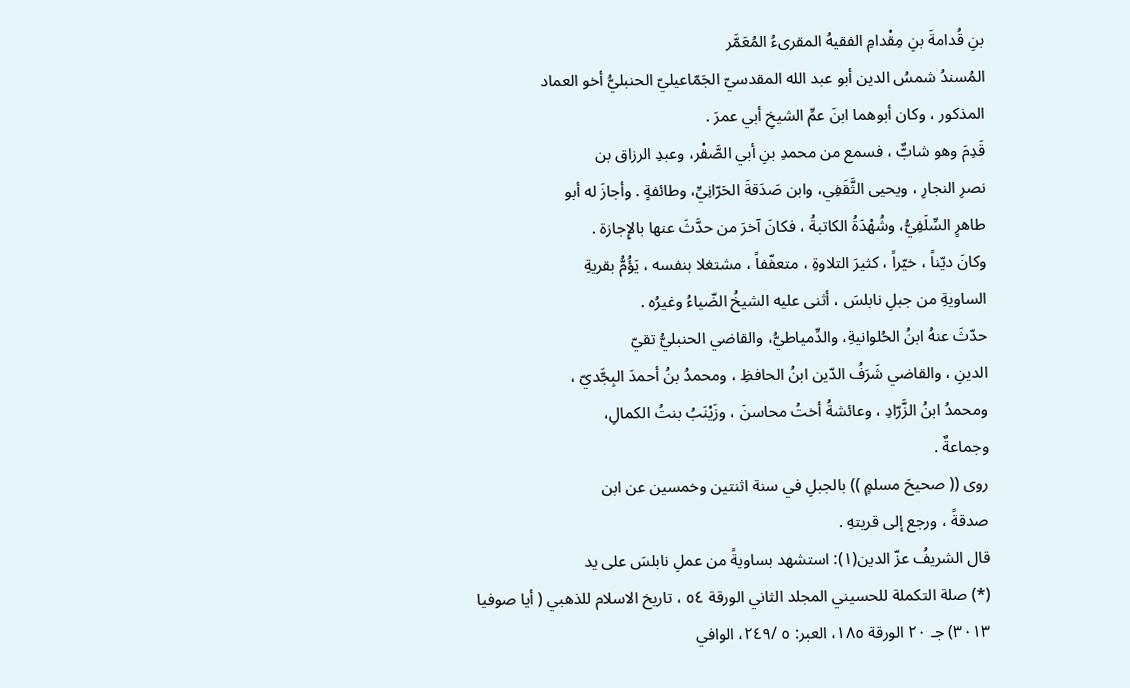بنِ قُدامةَ بنِ مِقْدامِ الفقيهُ المقرىءُ المُعَمَّر
المُسندُ شمسُ الدين أبو عبد الله المقدسيّ الجَمّاعيليّ الحنبليُّ أخو العماد
المذكور ، وكان أبوهما ابنَ عمِّ الشيخِ أبي عمرَ .
قَدِمَ وهو شابٌّ ، فسمع من محمدِ بنِ أبي الصَّقْر، وعبدِ الرزاق بن
نصرِ النجارِ ، ويحيى الثَّقَفِي، وابن صَدَقةَ الحَرّانِيِّ، وطائفةٍ . وأجازَ له أبو
طاهرٍ السِّلَفِيُّ، وشُهْدَةُ الكاتبةُ ، فكانَ آخرَ من حدَّثَ عنها بالإِجازة .
وكانَ ديّناً ، خيّراً ، كثيرَ التلاوةِ ، متعفّفاً ، مشتغلا بنفسه ، يَؤُمُّ بقريةِ
الساويةِ من جبلِ نابلسَ ، أثنى عليه الشيخُ الضّياءُ وغيرُه .
حدّثَ عنهُ ابنُ الحُلوانيةِ، والدِّمياطيُّ، والقاضي الحنبليُّ تقيّ
الدينِ ، والقاضي شَرَفُ الدّين ابنُ الحافظِ ، ومحمدُ بنُ أحمدَ البِجَّديّ ،
ومحمدُ ابنُ الزَّرّادِ ، وعائشةُ أختُ محاسنَ ، وزَيْنَبُ بنتُ الكمالِ،
وجماعةٌ .
روى (( صحيحَ مسلمٍ )) بالجبلِ في سنة اثنتين وخمسين عن ابن
صدقةً ، ورجع إلى قريتهِ .
قال الشريفُ عزّ الدين(١): استشهد بساويةً من عملِ نابلسَ على يد
(*) صلة التكملة للحسيني المجلد الثاني الورقة ٥٤ ، تاريخ الاسلام للذهبي ( أيا صوفيا
٣٠١٣) جـ ٢٠ الورقة ١٨٥، العبر: ٥ /٢٤٩، الوافي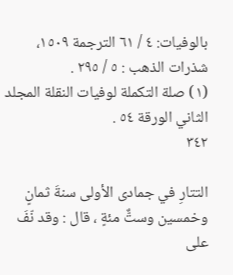بالوفيات: ٤ / ٦١ الترجمة ١٥٠٩،
شذرات الذهب : ٥ / ٢٩٥ .
(١) صلة التكملة لوفيات النقلة المجلد الثاني الورقة ٥٤ .
٣٤٢

التتارِ في جمادى الأولى سنةَ ثمانٍ وخمسين وستٌّ مئةٍ ، قال : وقد نّفَ على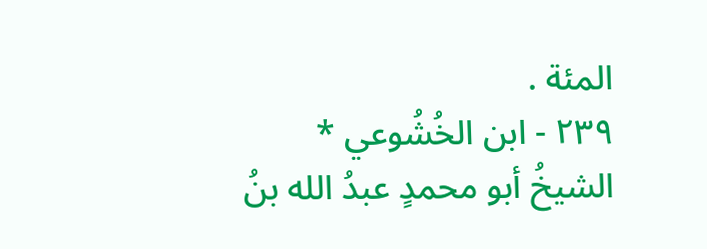المئة .
٢٣٩ - ابن الخُشُوعي *
الشيخُ أبو محمدٍ عبدُ الله بنُ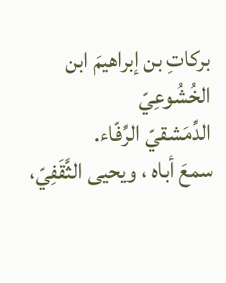بركاتِ بن إبراهيمَ ابن الخُشُوعِيّ
الدِّمَشقيّ الرِّفّاء.
سمعَ أباه ، ويحيى الثَّقَفِيّ،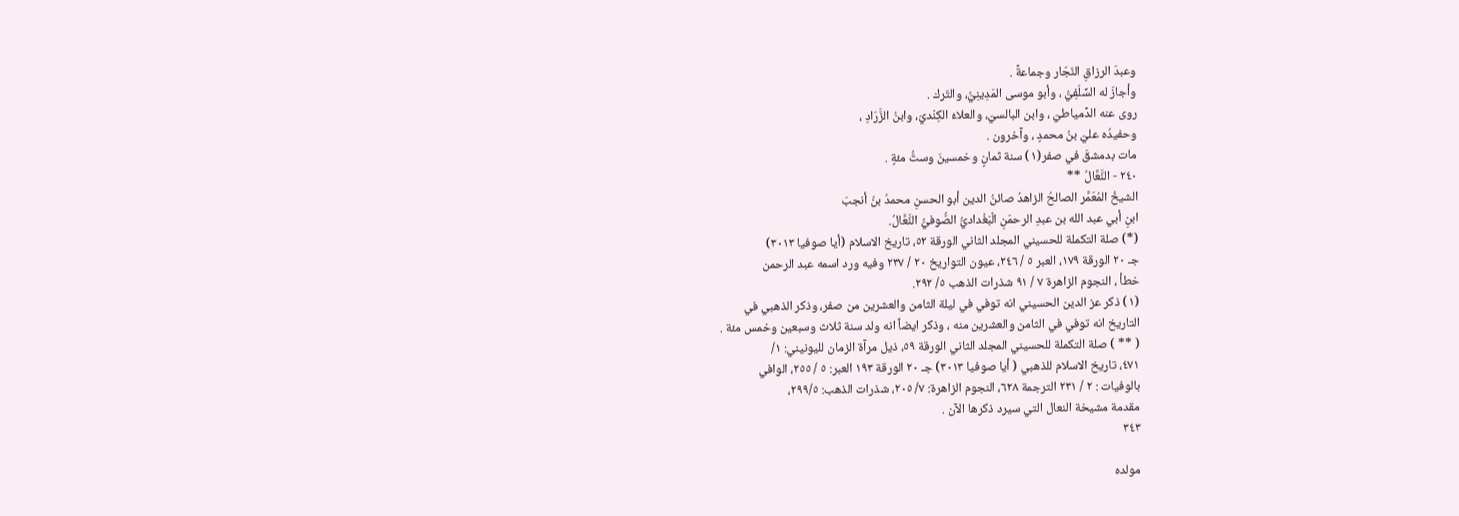وعبدَ الرزاقِ النّجّار وجماعةً .
وأجازَ له السِّلَفِيُّ ، وأبو موسى المَدِينِيُّ، والتّرك .
روى عنه الدِّمياطيّ ، وابن البالسيّ، والعلاءُ الكِنْديّ، وابنُ الزَّرَادِ ،
وحفيدُه عليّ بنُ محمدٍ ، وآخرون .
مات بدمشقَ في صفر(١) سنة ثمانٍ وخمسينَ وستُّ مئةٍ .
٢٤٠ - النَّعَّالُ **
الشيخُ المُعَمَّر الصالحُ الزاهدُ صائنُ الدين أبو الحسنِ محمدُ بنُ أنجبَ
ابنِ أبي عبد الله بن عبدِ الرحمَنِ الْبَغْداديُّ الصُّوفيُّ النَّعَّالُ.
(*) صلة التكملة للحسيني المجلد الثاني الورقة ٥٢، تاريخ الاسلام (أيا صوفيا ٣٠١٣)
جـ ٢٠ الورقة ١٧٩، العبر ٥ / ٢٤٦، عيون التواريخ ٢٠ / ٢٣٧ وفيه ورد اسمه عبد الرحمن
خطأ ، النجوم الزاهرة ٧ / ٩١ شذرات الذهب ٥/ ٢٩٢.
(١) ذكر عز الدين الحسيني انه توفي في ليلة الثامن والعشرين من صفر، وذكر الذهبي في
التاريخ انه توفي في الثامن والعشرين منه ، وذكر ايضاً انه ولد سنة ثلاث وسبعين وخمس مئة .
( ** ) صلة التكملة للحسيني المجلد الثاني الورقة ٥٩، ذيل مرآة الزمان لليونيني: ١/
٤٧١، تاريخ الاسلام للذهبي ( أيا صوفيا ٣٠١٣) جـ ٢٠ الورقة ١٩٣ العبر: ٥ / ٢٥٥، الوافي
بالوفيات : ٢ / ٢٣١ الترجمة ٦٢٨، النجوم الزاهرة: ٧/ ٢٠٥، شذرات الذهب: ٢٩٩/٥،
مقدمة مشيخة النعال التي سيرد ذكرها الآن .
٣٤٣

مولده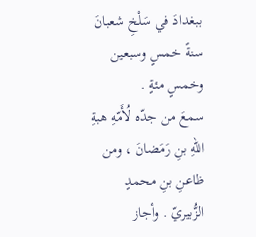ببغدادَ في سَلْخِ شعبانَ سنةً خمسٍ وسبعين وخمسٍ مئةٍ .
سمعَ من جدّه لُأَمّهِ هبةِ اللهِ بنِ رَمَضانَ ، ومن ظاعنِ بنِ محمدٍ
الزُّبيريّ . وأجاز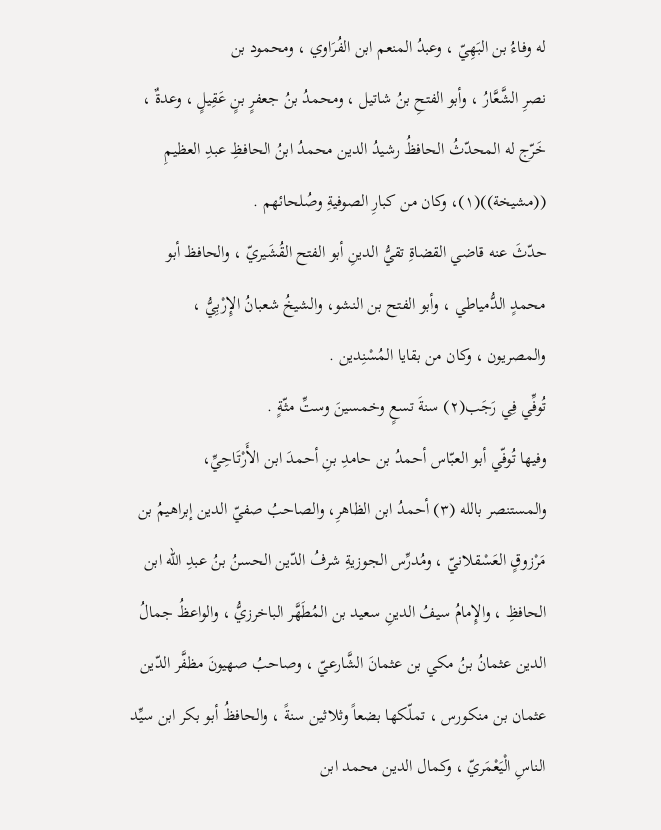له وفاءُ بن البَهِيّ ، وعبدُ المنعم ابن الفُرَاوي ، ومحمود بن
نصرِ الشَّعَّارُ ، وأبو الفتحِ بنُ شاتيل ، ومحمدُ بنُ جعفرٍ بنٍ عَقِيلٍ ، وعدةٌ ،
خَرّج له المحدّثُ الحافظُ رشيدُ الدين محمدُ ابنُ الحافظِ عبدِ العظيمِ
((مشيخة))(١)، وكان من كبارِ الصوفيةِ وصُلحائهم .
حدّثَ عنه قاضي القضاةِ تقيُّ الدينِ أبو الفتح القُشَيريّ ، والحافظ أبو
محمدٍ الدُّمياطي ، وأبو الفتح بن النشو، والشيخُ شعبانُ الإِرْبِيُّ ،
والمصريون ، وكان من بقايا المُسْنِدين .
تُوفِّي فِي رَجَب(٢) سنةَ تسعٍ وخمسينَ وستِّ مثّةٍ .
وفيها تُوفّي أبو العبّاس أحمدُ بن حامدِ بنِ أحمدَ ابن الأَرْتَاحِيِّ،
والمستنصر بالله (٣) أحمدُ ابن الظاهرِ، والصاحبُ صفيّ الدين إبراهيمُ بن
مَرْزوقٍ العَسْقلانيّ ، ومُدرِّس الجوزيةِ شرفُ الدّين الحسنُ بنُ عبدِ الله ابن
الحافظِ ، والإِمامُ سيفُ الدينِ سعيد بن المُطَهَّر الباخرزيُّ ، والواعظُ جمالُ
الدين عثمانُ بنُ مكي بن عثمانَ الشَّارعيّ ، وصاحبُ صهيونَ مظفَّر الدّين
عثمان بن منكورس ، تملّكها بضعاً وثلاثين سنةً ، والحافظُ أبو بكر ابن سيِّد
الناسِ الْيَعْمَريّ ، وكمال الدين محمد ابن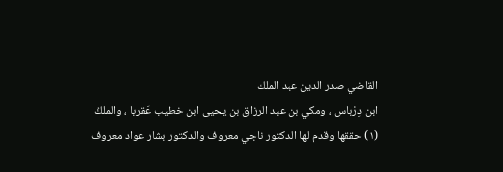القاضي صدر الدين عبد الملك
ابن دِرْباس ، ومكي بن عبد الرزاق بن يحيى ابن خطيب عَقربا ، والملكُ
(١) حققها وقدم لها الدكتور ناجي معروف والدكتور بشار عواد معروف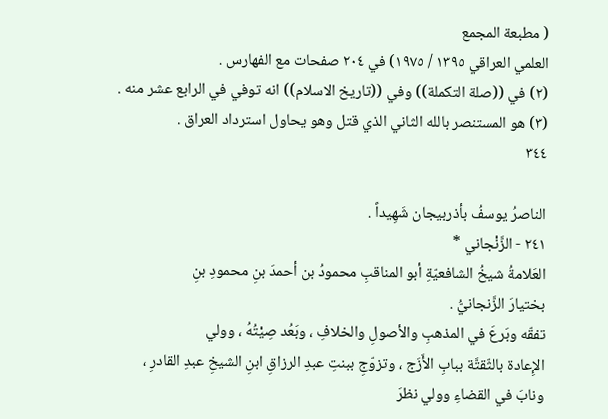( مطبعة المجمع
العلمي العراقي ١٣٩٥ / ١٩٧٥) في ٢٠٤ صفحات مع الفهارس .
(٢) في ((صلة التكملة)) وفي ((تاريخ الاسلام)) انه توفي في الرابع عشر منه .
(٣) هو المستنصر بالله الثاني الذي قتل وهو يحاول استرداد العراق .
٣٤٤

الناصرُ يوسفُ بأذربيجان شَهِيداً .
٢٤١ - الزَّنْجاني *
العَلامةُ شيخُ الشافعيّةِ أبو المناقبِ محمودُ بن أحمدَ بنِ محمودِ بنِ
بختيارَ الزَّنجانيُّ .
تفقّه وبَرعَ في المذهبِ والأصولِ والخلافِ ، وبَعُد صِيْتُهُ ، وولي
الإِعادة بالثّقتَّة ببابِ الأَزَج ، وتزوّجِ ببنتِ عبدِ الرزاقِ ابنِ الشيخِ عبدِ القادرِ ،
ونابَ في القضاءِ وولي نظرَ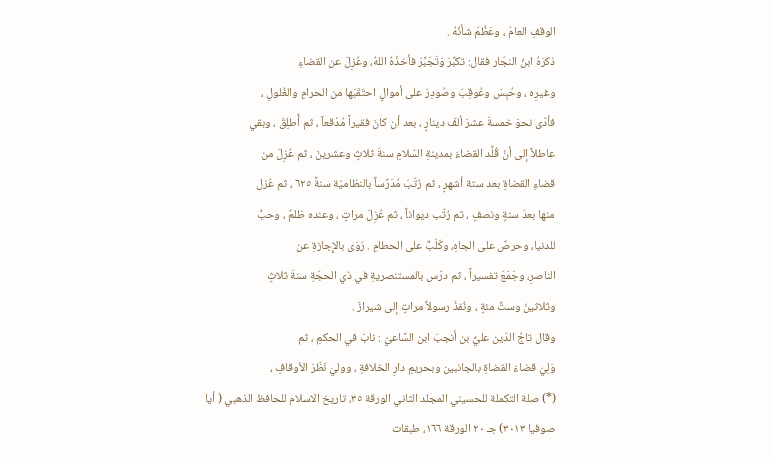الوقفِ العامّ ، وعَظُمَ شأنُهُ .
ذكرَهُ ابنُ النجّار فقال: تكبِّرَ وَتَجَبَّرَ فأخذَهُ اللهُ، وعُزِلَ عن القضاءِ
وغيرِه ، وحُبِسَ وعُوقِبَ وصُودِرَ على أموالٍ احتَقَبَها من الحرامِ والغُلولِ ،
فأدّى نحوَ خمسةَ عشرَ ألفَ دينارٍ ، بعد أن كانَ فقيراً مُدْقعاً ، ثم أُطلِقَ ، وبقي
عاطلاً إلى أنْ قُلِّد القضاءَ بمدينةِ السّلامِ سنةَ ثلاثٍ وعشرينَ ، ثم عُزِلَ من
قضاءِ القضاةِ بعد ستة أشهرٍ ، ثم رُتّبَ مُدَرِّساً بالنظاميّة سنةً ٦٢٥ ، ثم عُزل
منها بعدَ سنةٍ ونصفٍ ، ثم رُتّب ديواناً ، ثم عُزِلَ مراتٍ ، وعنده ظلمٌ ، وحبُّ
للدنيا، وحرصٌ على الجاهِ، وكَلَبٌّ على الحطامِ . رَوَى بالإِجازةِ عن
الناصرِ، وجَمَعَ تفسيراً ، ثم درّس بالمستنصريةِ في ذي الحجّةِ سنةَ ثلاثٍ
وثلاثينَ وستِّ مئةٍ ، ونُفذَ رسولاً مراتٍ إلى شيرازَ .
وقال تاجُ الدّين عليُّ بن أنجبَ ابن السَّاعيّ : نابَ في الحكمِ ، ثم
وَلِيَ قضاءَ القضاةِ بالجانبين وبحريمِ دارِ الخلافةِ ، ووليَ نَظَرَ الأوقافِ ،
(*) صلة التكملة للحسيني المجلد الثاني الورقة ٣٥، تاريخ الاسلام للحافظ الذهبي ( أيا
صوفيا ٣٠١٣) جـ ٢٠ الورقة ١٦٦، طبقات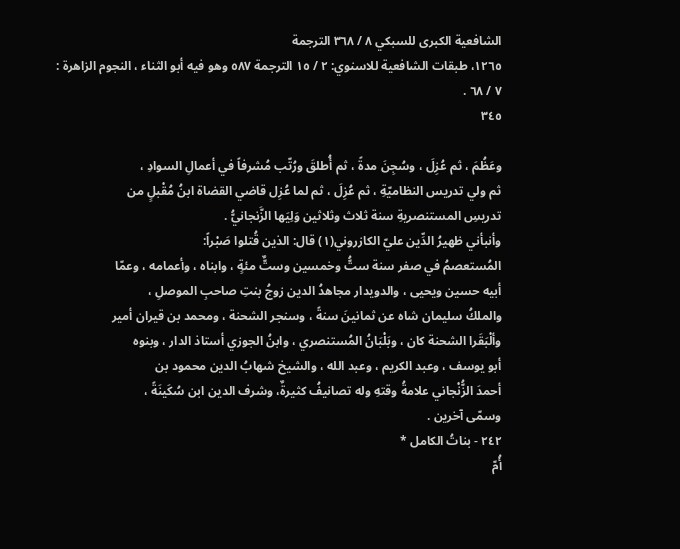الشافعية الكبرى للسبكي ٨ / ٣٦٨ الترجمة
١٢٦٥، طبقات الشافعية للاسنوي: ٢ / ١٥ الترجمة ٥٨٧ وهو فيه أبو الثناء ، النجوم الزاهرة :
٧ / ٦٨ .
٣٤٥

وعَظُمَ ، ثم عُزِلَ ، وسُجِنَ مدةً ، ثم أُطلقَ ورُتّب مُشرفاً في أعمالِ السوادِ ،
ثم ولي تدريس النظاميّةِ ، ثم عُزِلَ ، ثم لما عُزِل قاضي القضاة ابنُ مُقْبلٍ من
تدريسِ المستنصريةِ سنة ثلاث وثلاثين وَلِيَها الزَّنجانيُّ .
وأنبأني ظهيرُ الدِّين عليّ الكازروني(١) قال: الذين قُتلوا صَبْراً:
المُستعصمُ في صفر سنة ستُّ وخمسين وستٌّ مئةٍ ، وابناه ، وأعمامه ، وعمّا
أبيه حسين ويحيى ، والدويدار مجاهدُ الدين زوجُ بنتِ صاحبِ الموصلِ ،
والملكُ سليمان شاه عن ثمانينَ سنةً ، وسنجر الشحنة ، ومحمد بن قيران أمير
وألْبَقَرا الشحنة كان ، وبَلْبَانُ المُستنصري ، وابنُ الجوزي أستاذ الدار ، وبنوه
أبو يوسف ، وعبد الكريم ، وعبد الله ، والشيخ شهابُ الدين محمود بن
أحمدَ الزُّنْجاني علامةُ وقتهِ وله تصانيفُ كثيرةٌ، وشرف الدين ابن سُكَينَةً ،
وسمّى آخرين .
٢٤٢ - بناتُ الكامل *
أُمّ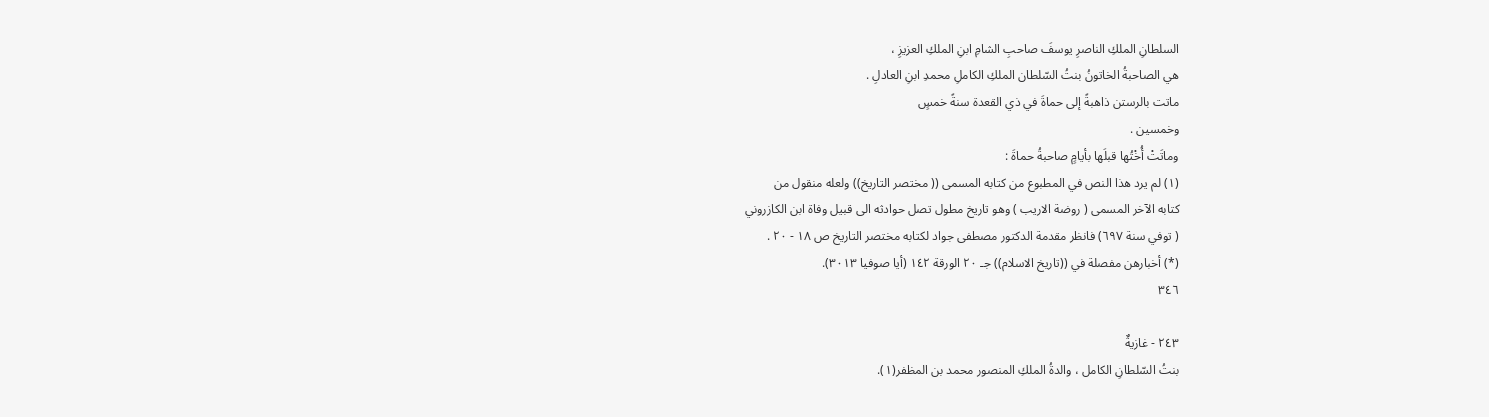السلطانِ الملكِ الناصرِ يوسفَ صاحبِ الشامِ ابنِ الملكِ العزيزِ ،
هي الصاحبةُ الخاتونُ بنتُ السّلطان الملكِ الكاملِ محمدِ ابنِ العادلِ .
ماتت بالرستن ذاهبةً إلى حماةَ في ذي القعدة سنةً خمسٍ
وخمسين .
وماتَتْ أُخْتُها قبلَها بأيامٍ صاحبةُ حماةَ :
(١) لم يرد هذا النص في المطبوع من كتابه المسمى (( مختصر التاريخ)) ولعله منقول من
كتابه الآخر المسمى ( روضة الاريب ) وهو تاريخ مطول تصل حوادثه الى قبيل وفاة ابن الكازروني
( توفي سنة ٦٩٧) فانظر مقدمة الدكتور مصطفى جواد لكتابه مختصر التاريخ ص ١٨ - ٢٠ .
(*) أخبارهن مفصلة في ((تاريخ الاسلام)) جـ ٢٠ الورقة ١٤٢ (أيا صوفيا ٣٠١٣).
٣٤٦

٢٤٣ - غازیةٌ
بنتُ السّلطانِ الكامل ، والدةُ الملكِ المنصور محمد بن المظفر(١).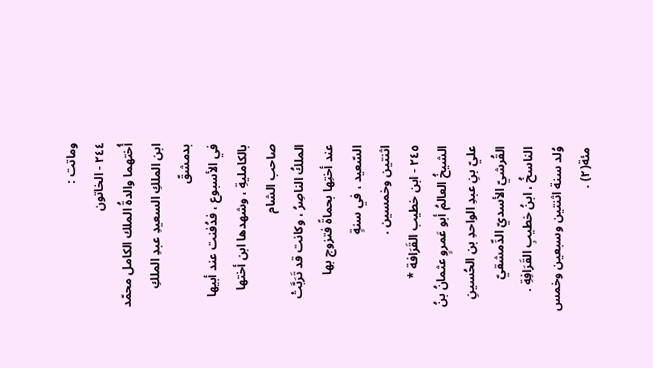وماتت :
٢٤٤ - الخاتون
أُختهما والدةُ الملك الكامل محمّد ابن الملكِ السعيدِ عبدِ الملكِ بدمشقّ
في الأسبوع ، فدُفنت عند أبيها بالكامليةِ ، وشهدها ابن أختها صاحب الشام
الملكُ الناصِرُ ، وكانت قد تَرَبَّتْ عند أختِها بحماةً فتزوج بها السّعيد ، في سنةٍ
اثنتين وخمسين .
٢٤٥ - ابن خطيب القَرَافة *
الشيخُ العالمُ أبو عَمروٍ عثمانُ بنُ عليّ بنِ عبدِ الواحدِ بن الحُسينِ
القُرشيّ الأسديّ الدِّمشقيّ الناسخُ ، ابنُ خطيبِ القَرَافِةِ .
وُلد سنة اثنتين وسبعين وخمس مئة(٢) .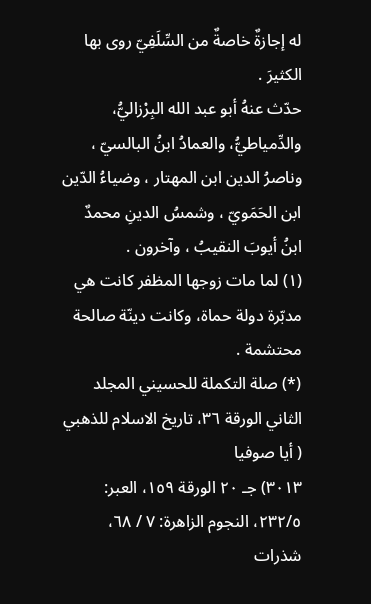له إجازةٌ خاصةٌ من السِّلَفِيّ روى بها الكثيرَ .
حدّث عنهُ أبو عبد الله البِرْزاليُّ، والدِّمياطيُّ، والعمادُ ابنُ البالسيّ ،
وناصرُ الدين ابن المهتار ، وضياءُ الدّين ابن الحَمَويّ ، وشمسُ الدينِ محمدٌ
ابنُ أيوبَ النقيبُ ، وآخرون .
(١) لما مات زوجها المظفر كانت هي مدبّرة دولة حماة، وكانت دينّة صالحة محتشمة .
(*) صلة التكملة للحسيني المجلد الثاني الورقة ٣٦، تاريخ الاسلام للذهبي ( أيا صوفيا
٣٠١٣) جـ ٢٠ الورقة ١٥٩، العبر: ٢٣٢/٥، النجوم الزاهرة: ٧ / ٦٨، شذرات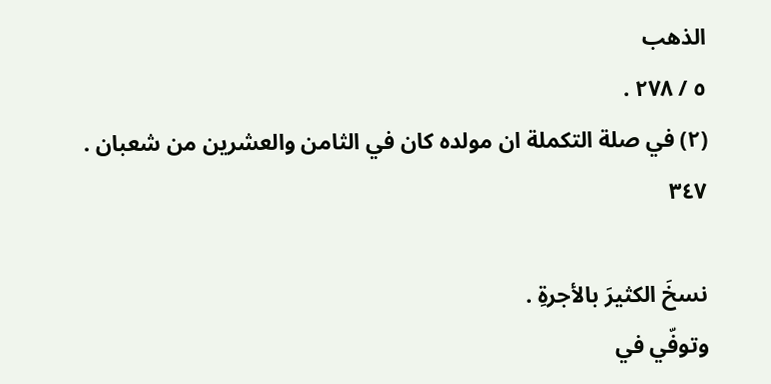الذهب
٥ / ٢٧٨ .
(٢) في صلة التكملة ان مولده كان في الثامن والعشرين من شعبان .
٣٤٧

نسخَ الكثيرَ بالأجرةِ .
وتوفّي في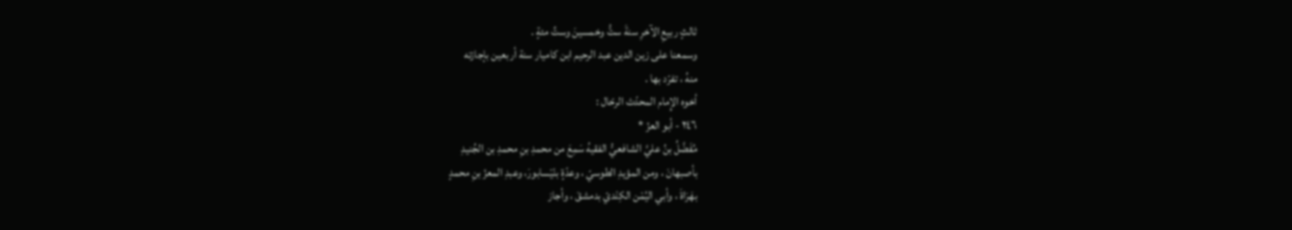ثالثٍ ربيعِ الآخرِ سنةَ ستُّ وخمسينَ وستِّ مئةٍ .
وسمعنا على زين الدين عبد الرحيم ابن كاميار سنة أربعين بإجازته
منهُ ، تفرّد بها .
أخوه الإِمام المحدّث الرحّال :
٢٤٦ - أبو العزّ *
مُفَضَّلُ بنُ عليَّ الشافعيُّ الفقيهُ سَمِعَ من محمدِ بنِ محمدِ بن الجُنیدِ
بأصبهانَ ، ومن المؤيدِ الطوسيّ ، وعدّةٍ بنّيْسابورَ، وعبدِ المعزّ بنِ محمدٍ
بهَرَاةَ ، وأبي اليُمْن الكِنْديّ بدمشقَ ، وأجاز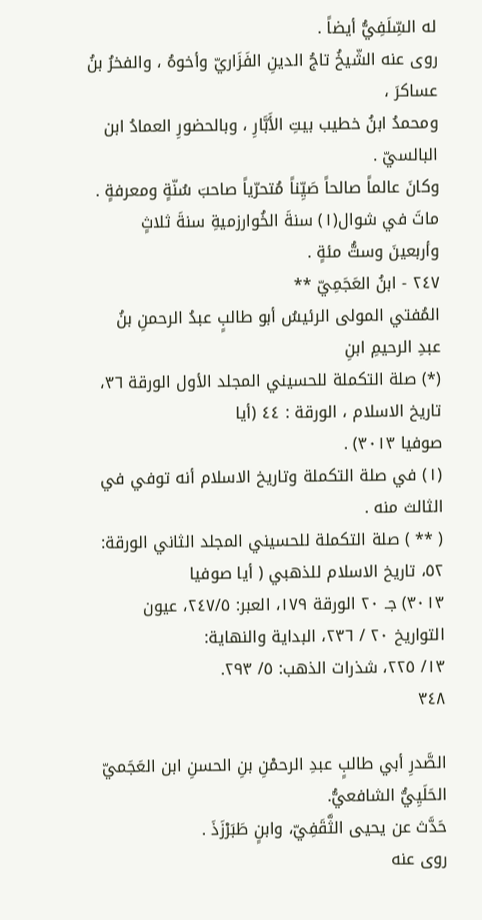له السِّلَفِيُّ أيضاً .
روى عنه الشّيخُ تاجُ الدينِ الفَزَاريّ وأخوهُ ، والفخرُ بنُ عساكرَ ،
ومحمدُ ابنُ خطيب بيتِ الأَبَّارِ ، وبالحضورِ العمادُ ابن البالسيّ .
وكانَ عالماً صالحاً صَيِّناً مُتحرّياً صاحبَ سُنّةٍ ومعرفةٍ .
ماتَ في شوال(١) سنةَ الخُوارزميةِ سنةَ ثلاثٍ وأربعينَ وستُّ مئةٍ .
٢٤٧ - ابنُ العَجَمِيّ **
المُفتي المولى الرئيسُ أبو طالبٍ عبدُ الرحمنِ بنُ عبدِ الرحیمِ ابنِ
(*) صلة التكملة للحسيني المجلد الأول الورقة ٣٦، تاريخ الاسلام ، الورقة : ٤٤ (أيا
صوفيا ٣٠١٣) .
(١) في صلة التكملة وتاريخ الاسلام أنه توفي في الثالث منه .
( ** ) صلة التكملة للحسيني المجلد الثاني الورقة: ٥٢، تاريخ الاسلام للذهبي ( أيا صوفيا
٣٠١٣) جـ ٢٠ الورقة ١٧٩، العبر: ٢٤٧/٥، عيون التواريخ ٢٠ / ٢٣٦، البداية والنهاية:
١٣/ ٢٢٥، شذرات الذهب: ٥/ ٢٩٣.
٣٤٨

الصَّدرِ أبي طالبٍ عبدِ الرحمْنِ بنِ الحسنِ ابن العَجَميّ الحَلَيِيُّ الشافعيُّ.
حَدَّث عن يحيى الثَّقَفِيّ، وابنٍ طَبَرْزَذَ .
روى عنه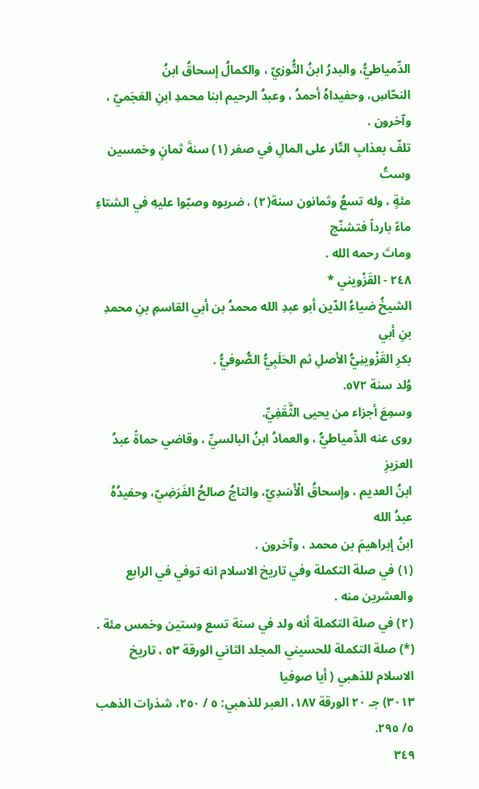الدِّمياطيُّ، والبدرُ ابنُ التُّوزيّ ، والكمالُ إسحاقُ ابنُ
النحّاسِ، وحفيداهُ أحمدُ ، وعبدُ الرحيم ابنا محمدِ ابنِ العَجَميّ ،
وآخرون .
تلفّ بعذابِ التّار على المالِ في صفر (١) سنةَ ثمانٍ وخمسين وستُ
مئةٍ ، وله تسعُ وثمانون سنة(٢) ، ضربوه وصبّوا عليهِ في الشتاءِ ماءً بارداً فتشنّج
وماتَ رحمه الله .
٢٤٨ - القَزْويني *
الشيخُ ضياءُ الدّين أبو عبدِ الله محمدُ بن أبي القاسمِ بنِ محمدِ بنِ أبي
بكرِ القَزْوينِيُّ الأصلِ ثم الحَلَبِيُّ الصُّوفيُّ .
وُلد سنة ٥٧٢.
وسمِعَ أجزاء من يحيى الثَّقَفِيِّ.
روى عنه الدِّمياطيُّ ، والعمادُ ابنُ البالسيِّ ، وقاضي حماةً عبدُ العزيزِ
ابنُ العديم ، وإسحاقُ الْأَسَدِيّ، والتاجُ صالحُ الفَرَضِيّ، وحفيدُهُ عبدُ الله
ابنُ إبراهيمَ بن محمد ، وآخرون .
(١) في صلة التكملة وفي تاريخ الاسلام انه توفي في الرابع والعشرين منه .
(٢) في صلة التكملة أنه ولد في سنة تسع وستين وخمس مئة .
(*) صلة التكملة للحسيني المجلد الثاني الورقة ٥٣ ، تاريخ الاسلام للذهبي ( أيا صوفيا
٣٠١٣) جـ ٢٠ الورقة ١٨٧، العبر للذهبي: ٥ / ٢٥٠، شذرات الذهب ٥/ ٢٩٥.
٣٤٩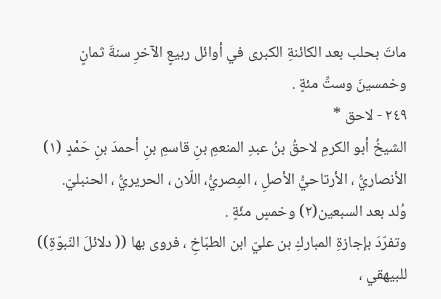ماتَ بحلب بعد الكائنةِ الكبرى في أوائل ربيعٍ الآخرِ سنةَ ثمانٍ
وخمسينَ وستِّ مئةٍ .
٢٤٩ - لاحق *
الشيخُ أبو الكرمِ لاحقُ بنُ عبدِ المنعمِ بنِ قاسمِ بنِ أحمدَ بنِ حَمْدٍ (١)
الأنصاريُّ ، الأرتاحيُّ الأصلِ ، المِصريُّ، اللّان ، الحريريُّ ، الحنبليّ.
وُلد بعد السبعين(٢) وخمسٍ مئّةٍ .
وتفرّدَ بإجازةِ المباركِ بن عليّ ابن الطبّاخِ ، فروى بها (( دلائلَ النّبوّةِ))
للبيهقي ،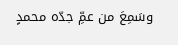وسَمِعَ من عمِّ جدّه محمدٍ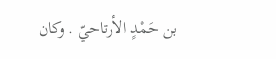بن حَمْدٍ الأرتاحيّ . وكان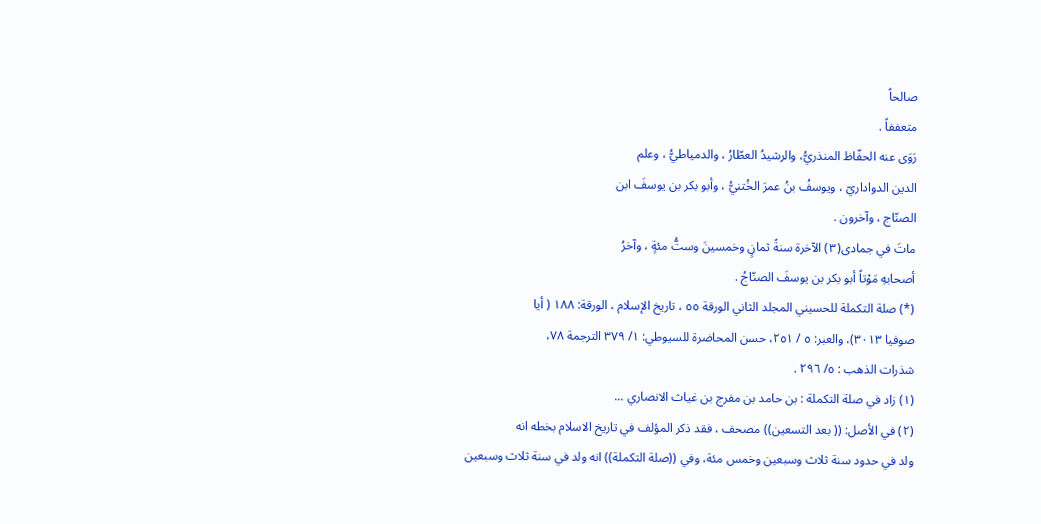صالحاً
متعففاً .
رَوَى عنه الحفّاظ المنذريُّ، والرشيدُ العطّارُ ، والدمياطيُّ ، وعلم
الدين الدواداريّ ، ويوسفُ بنُ عمرَ الخُتنيُّ ، وأبو بكر بن يوسفَ ابن
الصنّاج ، وآخرون .
ماتَ في جمادى(٣) الآخرة سنةً ثمانٍ وخمسينَ وستُّ مئةٍ ، وآخرُ
أصحابهِ مَوْتاً أبو بكر بن يوسفَ الصنّاجُ .
(*) صلة التكملة للحسيني المجلد الثاني الورقة ٥٥ ، تاريخ الإسلام ، الورقة: ١٨٨ ( أیا
صوفيا ٣٠١٣)، والعبر: ٥ / ٢٥١، حسن المحاضرة للسيوطي: ١/ ٣٧٩ الترجمة ٧٨،
شذرات الذهب : ٥/ ٢٩٦ .
(١) زاد في صلة التكملة : بن حامد بن مفرج بن غياث الانصاري ...
(٢) في الأصل: (( بعد التسعين)) مصحف ، فقد ذكر المؤلف في تاريخ الاسلام بخطه انه
ولد في حدود سنة ثلاث وسبعين وخمس مئة، وفي ((صلة التكملة)) انه ولد في سنة ثلاث وسبعين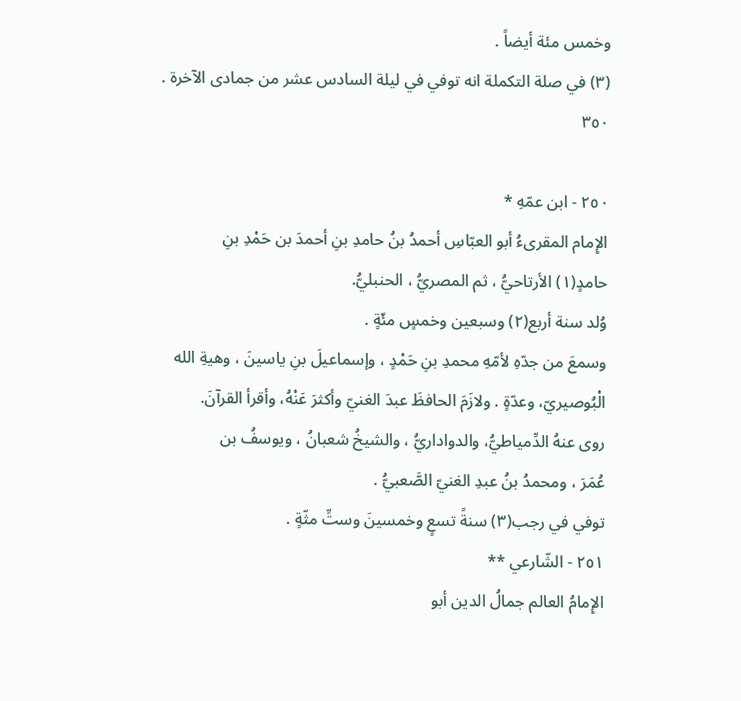وخمس مئة أيضاً .
(٣) في صلة التكملة انه توفي في ليلة السادس عشر من جمادى الآخرة .
٣٥٠

٢٥٠ - ابن عمّهِ *
الإِمام المقرىءُ أبو العبّاسِ أحمدُ بنُ حامدِ بنِ أحمدَ بن حَمْدِ بنِ
حامدٍ(١) الأرتاحيُّ ، ثم المصريُّ ، الحنبليُّ.
وُلد سنة أربع(٢) وسبعين وخمسٍ مئّةٍ .
وسمعَ من جدّهِ لأمّهِ محمدِ بنِ حَمْدٍ ، وإسماعيلَ بنِ ياسينَ ، وهيةِ الله
الْبُوصيريّ، وعدّةٍ . ولازَمَ الحافظَ عبدَ الغنيّ وأكثرَ عَنْهُ، وأقرأ القرآنَ.
روى عنهُ الدِّمياطيُّ، والدواداريُّ ، والشيخُ شعبانُ ، ويوسفُ بن
عُمَرَ ، ومحمدُ بنُ عبدِ الغنيّ الصَّعبيُّ .
توفي في رجب(٣) سنةً تسعٍ وخمسينَ وستِّ مثّةٍ .
٢٥١ - الشّارعي **
الإِمامُ العالم جمالُ الدين أبو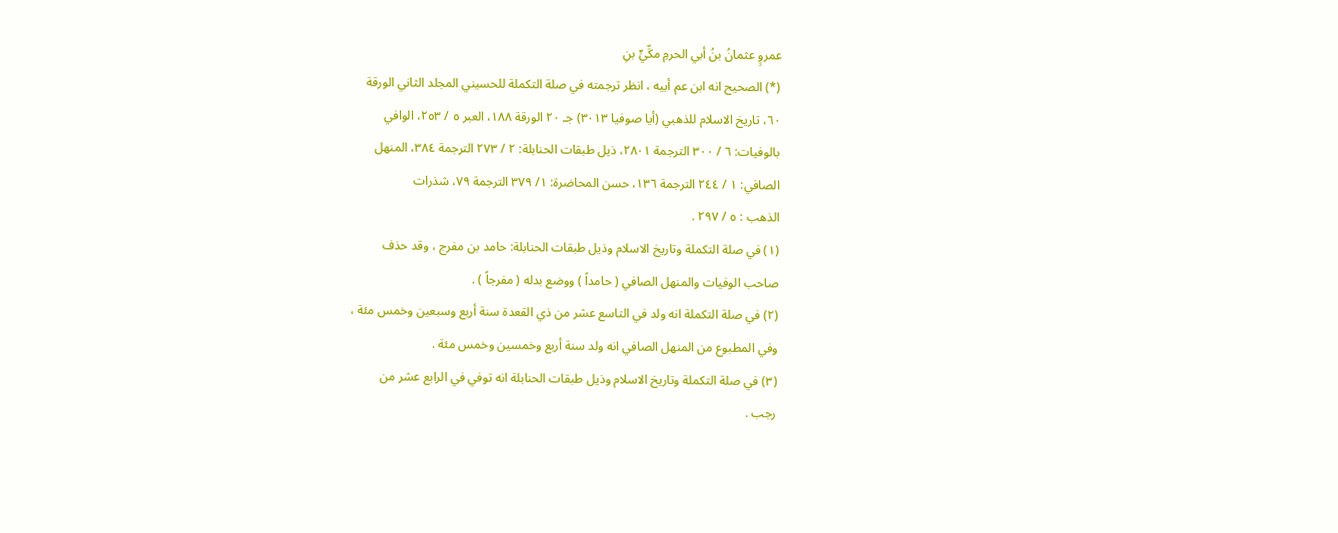عمروٍ عثمانُ بنُ أبي الحرمِ مکِّيٍّ بنِ
(*) الصحيح انه ابن عم أبيه ، انظر ترجمته في صلة التكملة للحسيني المجلد الثاني الورقة
٦٠، تاريخ الاسلام للذهبي (أيا صوفيا ٣٠١٣) جـ ٢٠ الورقة ١٨٨، العبر ٥ / ٢٥٣، الوافي
بالوفيات: ٦ / ٣٠٠ الترجمة ٢٨٠١، ذيل طبقات الحنابلة: ٢ / ٢٧٣ الترجمة ٣٨٤، المنهل
الصافي: ١ / ٢٤٤ الترجمة ١٣٦، حسن المحاضرة: ١/ ٣٧٩ الترجمة ٧٩، شذرات
الذهب : ٥ / ٢٩٧ .
(١) في صلة التكملة وتاريخ الاسلام وذيل طبقات الحنابلة: حامد بن مفرج ، وقد حذف
صاحب الوفيات والمنهل الصافي ( حامداً ) ووضع بدله ( مفرجاً ) .
(٢) في صلة التكملة انه ولد في التاسع عشر من ذي القعدة سنة أربع وسبعين وخمس مئة ،
وفي المطبوع من المنهل الصافي انه ولد سنة أربع وخمسين وخمس مئة .
(٣) في صلة التكملة وتاريخ الاسلام وذيل طبقات الحنابلة انه توفي في الرابع عشر من
رجب .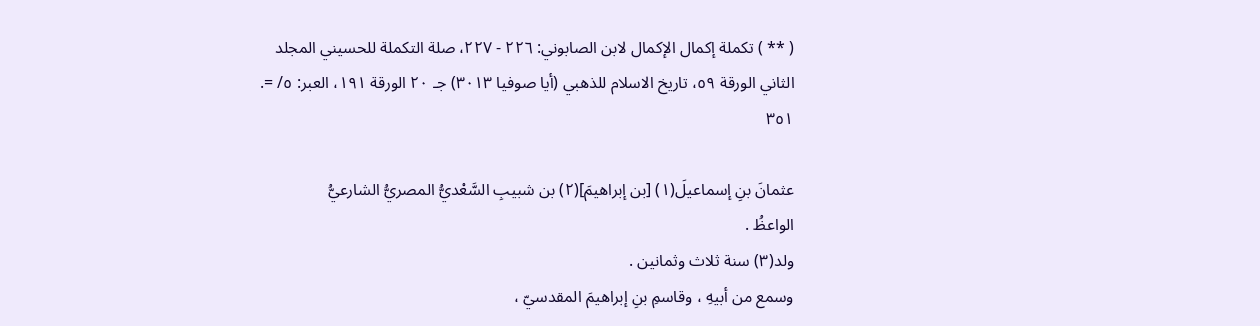( ** ) تكملة إكمال الإكمال لابن الصابوني: ٢٢٦ - ٢٢٧، صلة التكملة للحسيني المجلد
الثاني الورقة ٥٩، تاريخ الاسلام للذهبي (أيا صوفيا ٣٠١٣) جـ ٢٠ الورقة ١٩١، العبر: ٥/ =.
٣٥١

عثمانَ بنِ إسماعيلَ(١) [بن إبراهيمَ](٢) بن شبيبِ السَّعْديُّ المصريُّ الشارعيُّ
الواعظُ .
ولد(٣) سنة ثلاث وثمانين .
وسمع من أبيهِ ، وقاسمِ بنِ إبراهيمَ المقدسيّ ،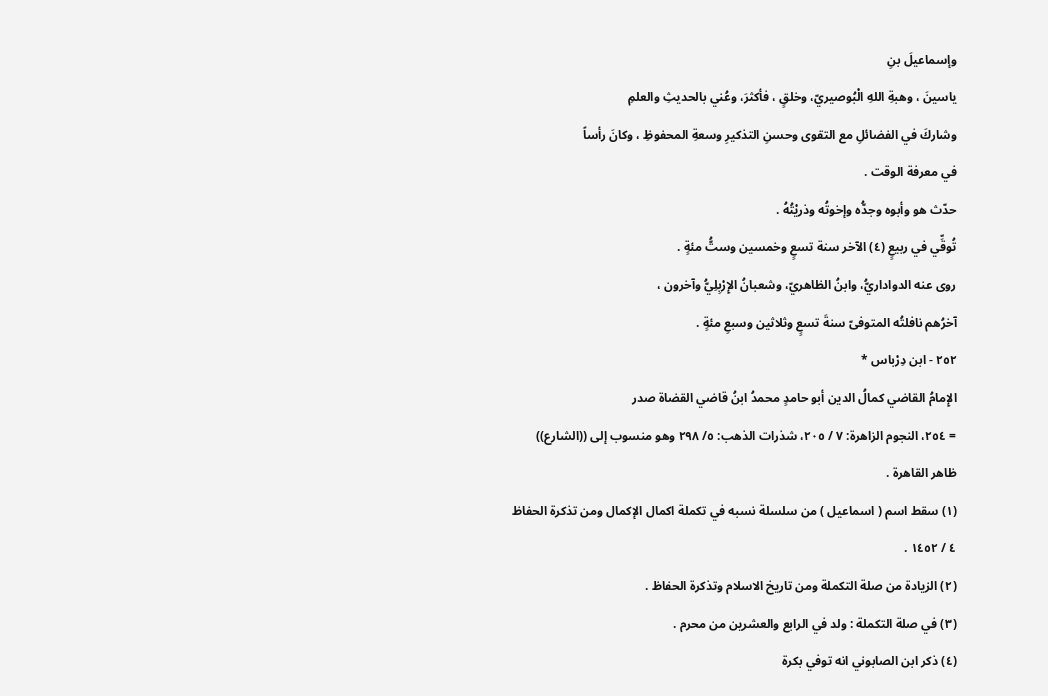وإسماعيلَ بنِ
ياسينَ ، وهبةِ اللهِ الْبُوصيريّ، وخلقٍ ، فأكثرَ، وعُني بالحديثِ والعلمِ
وشاركَ في الفضائلِ مع التقوى وحسنِ التذكيرِ وسعةِ المحفوظِ ، وكانَ رأساً
في معرفة الوقت .
حدّث هو وأبوه وجدُّه وإخوتُه وذريْتُهُ .
تُوقِّي في ربيعٍ (٤) الآخر سنة تسعٍ وخمسين وستُّ مئةٍ .
روى عنه الدواداريُّ، وابنُ الظاهريّ، وشعبانُ الإِرْبِلِيُّ وآخرون ،
آخرُهم نافلتُه المتوفىّ سنةَ تسعٍ وثلاثين وسبعِ مئةٍ .
٢٥٢ - ابن دِرْباس *
الإِمامُ القاضي كمالُ الدين أبو حامدٍ محمدُ ابنُ قاضي القضاة صدر
= ٢٥٤، النجوم الزاهرة: ٧ / ٢٠٥، شذرات الذهب: ٥/ ٢٩٨ وهو منسوب إلى ((الشارع))
ظاهر القاهرة .
(١) سقط اسم ( اسماعيل ) من سلسلة نسبه في تكملة اكمال الإكمال ومن تذكرة الحفاظ
٤ / ١٤٥٢ .
(٢) الزيادة من صلة التكملة ومن تاريخ الاسلام وتذكرة الحفاظ .
(٣) في صلة التكملة : ولد في الرابع والعشرين من محرم .
(٤) ذكر ابن الصابوني انه توفي بكرة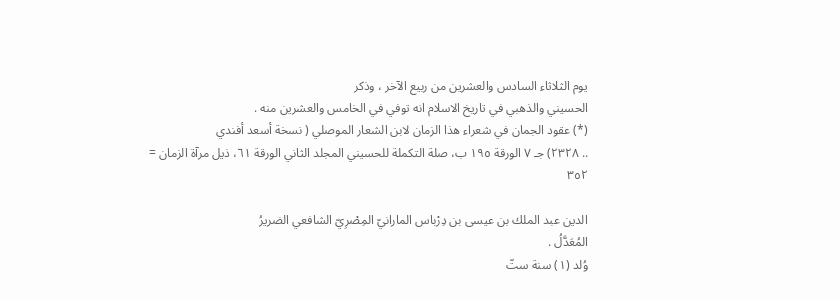يوم الثلاثاء السادس والعشرين من ربيع الآخر ، وذكر
الحسيني والذهبي في تاريخ الاسلام انه توفي في الخامس والعشرين منه .
(*) عقود الجمان في شعراء هذا الزمان لابن الشعار الموصلي ( نسخة أسعد أفندي
.. ٢٣٢٨) جـ ٧ الورقة ١٩٥ ب، صلة التكملة للحسيني المجلد الثاني الورقة ٦١، ذيل مرآة الزمان =
٣٥٢

الدين عبد الملك بن عيسى بن دِرْباس المارانيّ المِصْرِيّ الشافعي الضريرُ
المُعَدَّلُ .
وُلد (١) سنة ستّ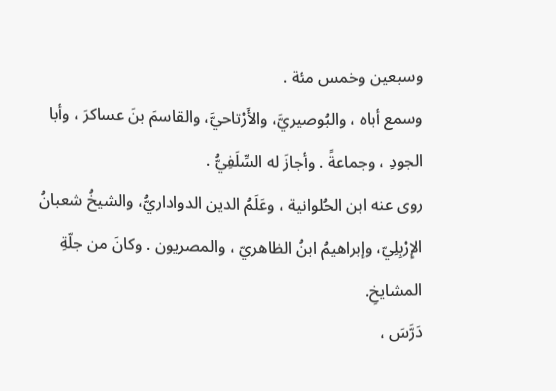وسبعين وخمس مئة .
وسمع أباه ، والبُوصيريَّ، والأَرْتاحيَّ، والقاسمَ بنَ عساكرَ ، وأبا
الجودِ ، وجماعةً . وأجازَ له السِّلَفِيُّ .
روى عنه ابن الحُلوانية ، وعَلَمُ الدين الدواداريُّ، والشيخُ شعبانُ
الإِرْبِلِيّ، وإبراهيمُ ابنُ الظاهريّ ، والمصريون . وكانَ من جلّةِ المشايخِ.
دَرَّسَ ،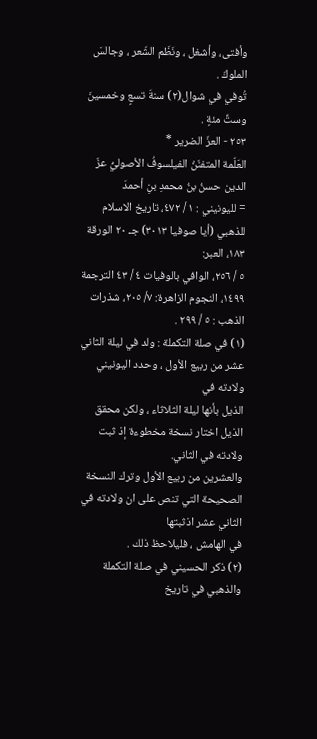وأفتى، وأشغل ، ونَظَم الشّعر ، وجالسَ الملوكَ .
تُوفي في شوال(٢) سنةَ تسعٍ وخمسينَ وستِّ مئةٍ .
٢٥٣ - العزّ الضرير *
العَلّمة المتفنّنُ الفيلسوفُ الأصوليُّ عزّ الدين حسنُ بنُ محمدِ بنِ أحمدَ
= لليونيني : ١ / ٤٧٢، تاريخ الاسلام للذهبي (أيا صوفيا ٣٠١٣) جـ ٢٠ الورقة ١٨٣، العبر:
٥ / ٢٥٦، الوافي بالوفيات ٤ / ٤٣ الترجمة ١٤٩٩، النجوم الزاهرة: ٧/ ٢٠٥، شذرات
الذهب : ٥ / ٢٩٩ .
(١) في صلة التكملة : ولد في ليلة الثاني عشر من ربيع الأول ، وحدد اليونيني ولادته في
الذيل بأنها ليلة الثلاثاء ، ولكن محقق الذيل اختار نسخة مخطوءة إذ ثبت ولادته في الثاني.
والعشرين من ربيع الأول وترك النسخة الصحيحة التي تنص على ان ولادته في الثاني عشر اذثبتها
في الهامش ، فليلاحظ ذلك .
(٢) ذكر الحسيني في صلة التكملة والذهبي في تاريخ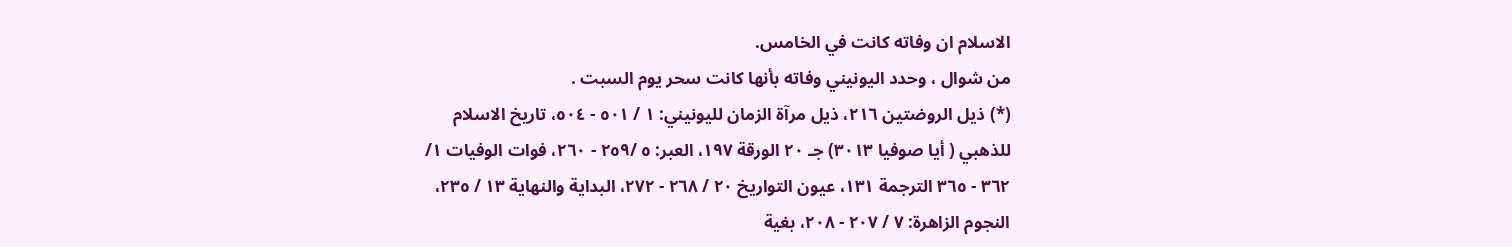الاسلام ان وفاته كانت في الخامس.
من شوال ، وحدد اليونيني وفاته بأنها كانت سحر يوم السبت .
(*) ذيل الروضتين ٢١٦، ذيل مرآة الزمان لليونيني: ١ / ٥٠١ - ٥٠٤، تاريخ الاسلام
للذهبي ( أيا صوفيا ٣٠١٣) جـ ٢٠ الورقة ١٩٧، العبر: ٥ /٢٥٩ - ٢٦٠، فوات الوفيات ١/
٣٦٢ - ٣٦٥ الترجمة ١٣١، عيون التواريخ ٢٠ / ٢٦٨ - ٢٧٢، البداية والنهاية ١٣ / ٢٣٥،
النجوم الزاهرة: ٧ / ٢٠٧ - ٢٠٨، بغية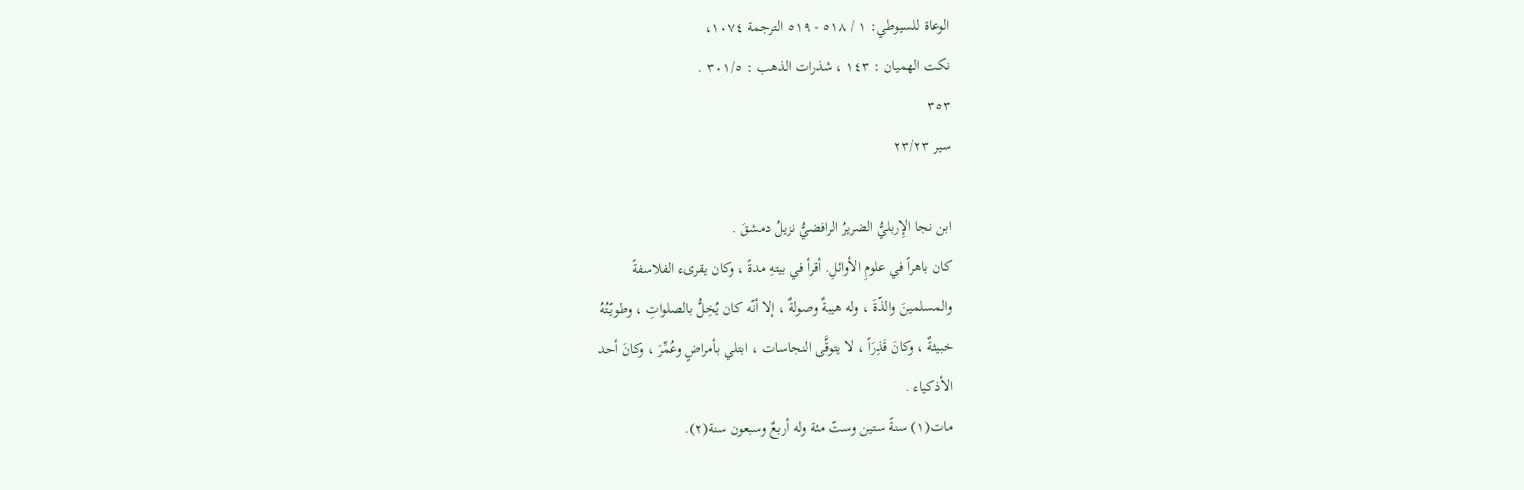الوعاة للسيوطي: ١ / ٥١٨ - ٥١٩ الترجمة ١٠٧٤،
نكت الهميان : ١٤٣ ، شذرات الذهب : ٣٠١/٥ .
٣٥٣
سير ٢٣/٢٣

ابن نجا الإِربليُّ الضريرُ الرافضيُّ نزيلُ دمشقَ .
كان باهراً في علومِ الأوائلِ. أقرأ في بيتهِ مدةً ، وكان يقرىء الفلاسفةً
والمسلمينَ والذّةَ ، وله هيبةٌ وصولةٌ ، إلا أنّه كان يُخِلُّ بالصلواتِ ، وطويّتُهُ
خبيثةٌ ، وكانَ قَذِرَاً ، لا يتوقَّى النجاسات ، ابتلي بأمراضٍ وعُمِّرَ ، وكانَ أحد
الأذكياء .
مات(١) سنةً ستين وستّ مئة وله أربعٌ وسبعون سنة(٢).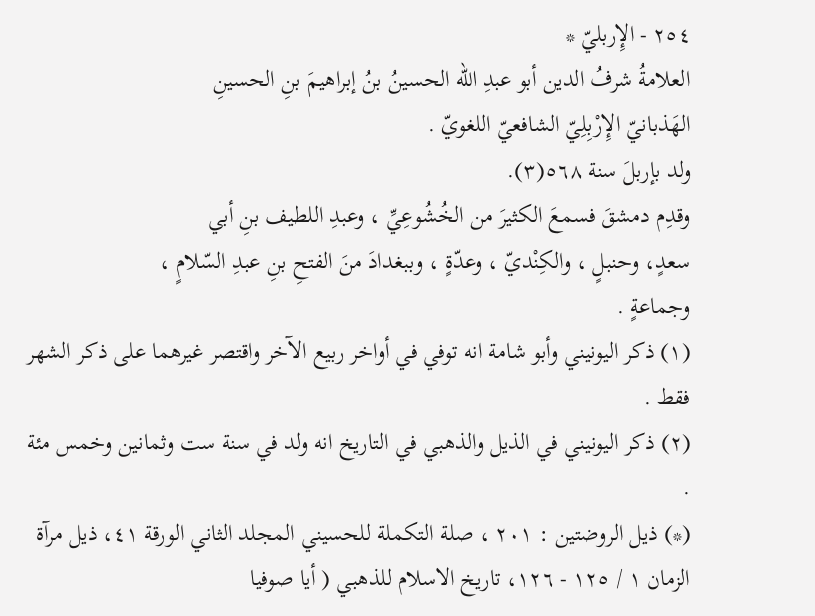٢٥٤ - الإِربليّ *
العلامةُ شرفُ الدين أبو عبدِ الله الحسينُ بنُ إبراهيمَ بنِ الحسينِ
الهَذبانيّ الإِرْبِلِيّ الشافعيّ اللغويّ .
ولد بإربلَ سنة ٥٦٨(٣).
وقدِم دمشقَ فسمعَ الكثيرَ من الخُشُوعِيِّ ، وعبدِ اللطيف بنِ أبي
سعدٍ، وحنبلٍ ، والكِنْديّ ، وعدّةٍ ، وببغدادَ منَ الفتحِ بنِ عبدِ السّلامٍ ،
وجماعةٍ .
(١) ذكر اليونيني وأبو شامة انه توفي في أواخر ربيع الآخر واقتصر غيرهما على ذكر الشهر
فقط .
(٢) ذكر اليونيني في الذيل والذهبي في التاريخ انه ولد في سنة ست وثمانين وخمس مئة .
(*) ذيل الروضتين : ٢٠١ ، صلة التكملة للحسيني المجلد الثاني الورقة ٤١، ذيل مرآة
الزمان ١ / ١٢٥ - ١٢٦، تاريخ الاسلام للذهبي ( أيا صوفيا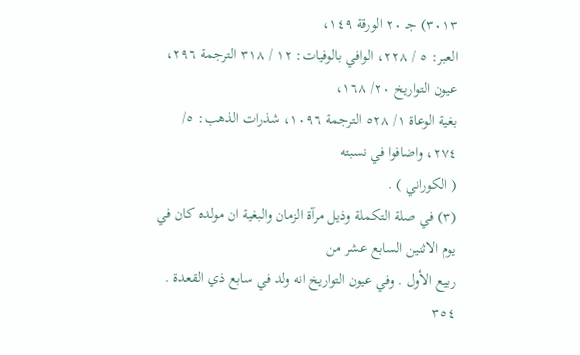٣٠١٣) جـ ٢٠ الورقة ١٤٩،
العبر: ٥ / ٢٢٨، الوافي بالوفيات: ١٢ / ٣١٨ الترجمة ٢٩٦، عيون التواريخ ٢٠/ ١٦٨،
بغية الوعاة ١/ ٥٢٨ الترجمة ١٠٩٦، شذرات الذهب: ٥/ ٢٧٤، واضافوا في نسبته
( الكوراني ) .
(٣) في صلة التكملة وذيل مرآة الزمان والبغية ان مولده كان في يوم الاثنين السابع عشر من
ربيع الأول . وفي عيون التواريخ انه ولد في سابع ذي القعدة .
٣٥٤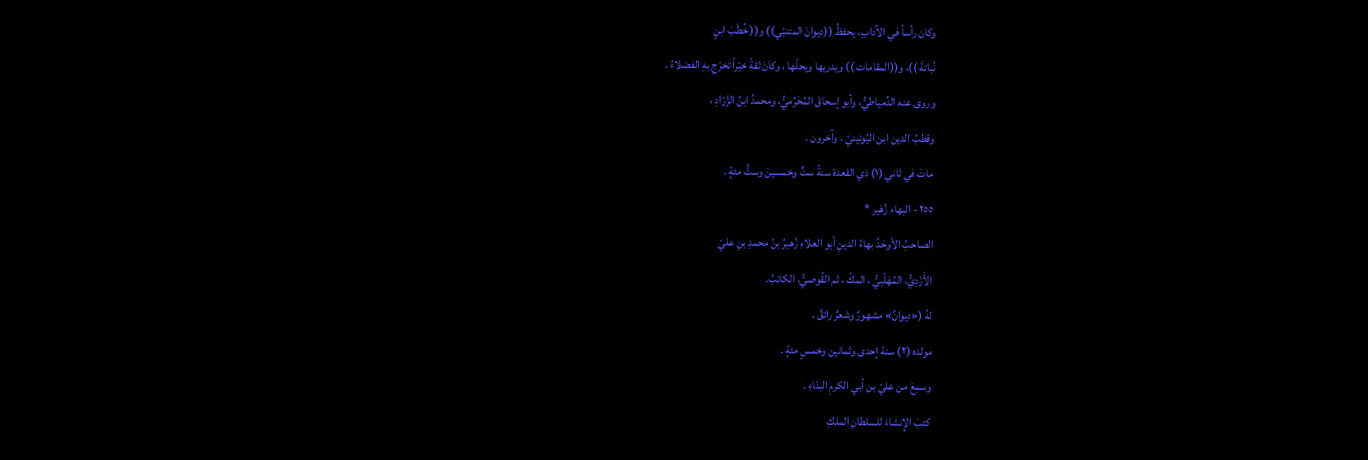وكان رأساً في الآدابِ، يحفظُ ((ديوانَ المتنبّي)) و(( خُطَبَ ابنٍ
نُباتةَ ))، و((المقامات )) ويدريها ويحلّها ، وكانَ ثقةً خيّراً تخرّجِ بهِ الفضلاءُ .
وروى عنه الدِّمياطيُّ، وأبو إسحاقَ المُخَرِّميُّ، ومحمدُ ابنُ الزَّرّادِ ،
وقطبُ الدين ابن اليُونينيّ ، وآخرون .
ماتَ في ثاني (١) ذي القعدة سنةً ستٍّ وخمسينَ وستُّ مئةٍ .
٢٥٥ - البهاء زُهَير *
الصاحبُ الأوحَدُ بهاءُ الدينِ أبو العلاءِ زُهيرُ بنُ محمدِ بنِ عليّ
الأَزْدِيُّ، المُهَلّبيُّ ، المكّ ، ثم القُوصيُّ، الكاتبُ.
لهُ («ديوانٌ» مشهورٌ وشعرٌ رائقٌ .
مولده (٢) سنة إحدى وثمانين وخمسٍ مئةٍ .
وسمِعَ من عليّ بن أبي الكرمِ البنّاءِ .
كتبَ الإِنشاءَ للسلطانِ الملكِ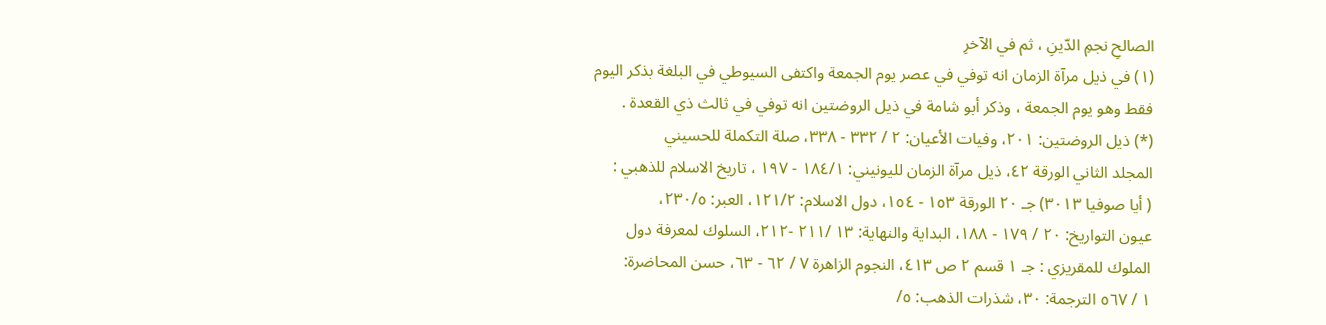الصالحِ نجمِ الدّينِ ، ثم في الآخرِ
(١) في ذيل مرآة الزمان انه توفي في عصر يوم الجمعة واكتفى السيوطي في البلغة بذكر اليوم
فقط وهو يوم الجمعة ، وذكر أبو شامة في ذيل الروضتين انه توفي في ثالث ذي القعدة .
(*) ذيل الروضتين: ٢٠١، وفيات الأعيان: ٢ / ٣٣٢ - ٣٣٨، صلة التكملة للحسيني
المجلد الثاني الورقة ٤٢، ذيل مرآة الزمان لليونيني: ١٨٤/١ - ١٩٧ ، تاريخ الاسلام للذهبي :
( أيا صوفيا ٣٠١٣) جـ ٢٠ الورقة ١٥٣ - ١٥٤، دول الاسلام: ١٢١/٢، العبر: ٢٣٠/٥،
عيون التواريخ: ٢٠ / ١٧٩ - ١٨٨، البداية والنهاية: ١٣ /٢١١ -٢١٢، السلوك لمعرفة دول
الملوك للمقريزي : جـ ١ قسم ٢ ص ٤١٣، النجوم الزاهرة ٧ / ٦٢ - ٦٣، حسن المحاضرة:
١ / ٥٦٧ الترجمة: ٣٠، شذرات الذهب: ٥/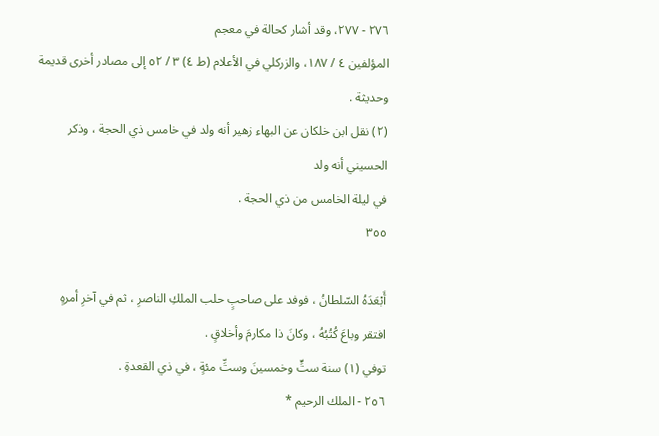٢٧٦ - ٢٧٧، وقد أشار كحالة في معجم
المؤلفين ٤ / ١٨٧، والزركلي في الأعلام (ط ٤) ٣ / ٥٢ إلى مصادر أخرى قديمة وحديثة .
(٢) نقل ابن خلكان عن البهاء زهير أنه ولد في خامس ذي الحجة ، وذكر الحسيني أنه ولد
في ليلة الخامس من ذي الحجة .
٣٥٥

أَبْعَدَهُ السّلطانُ ، فوفد على صاحبٍ حلب الملكِ الناصرِ ، ثم في آخرِ أمرهٍ
افتقر وباعَ كُتُبُهُ ، وكانَ ذا مكارمَ وأخلاقٍ .
توفي (١) سنة ستٍّ وخمسينَ وستِّ مئةٍ ، في ذي القعدةِ .
٢٥٦ - الملك الرحيم *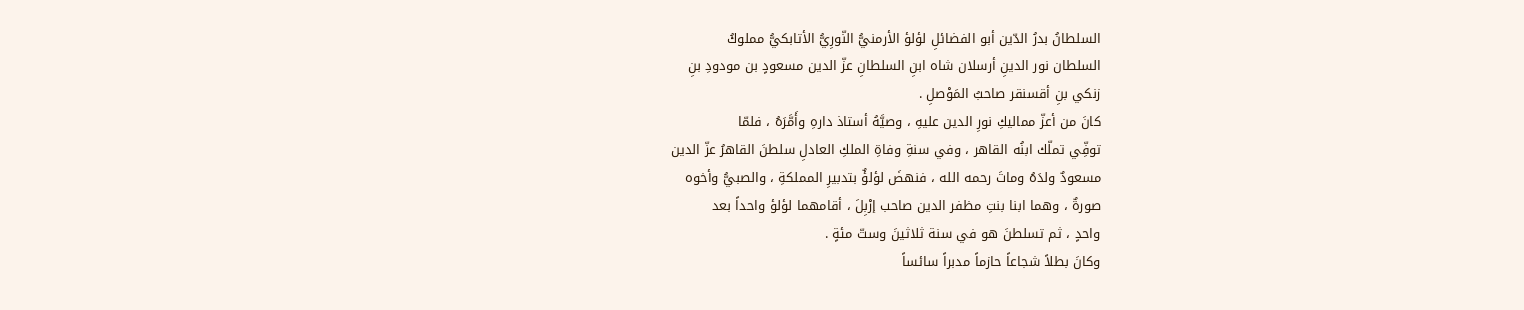السلطانُ بدرُ الدّين أبو الفضائلِ لؤلؤ الأرمنيُّ النّورِيُّ الأتابكيُّ مملوكُ
السلطان نور الدینِ أرسلان شاه ابنِ السلطانِ عزّ الدين مسعودٍ بن مودودِ بنِ
زنكي بنِ أقسنقر صاحبُ المَوْصلِ .
كانَ من أعزّ مماليكِ نورِ الدين عليهِ ، وصيَّهُ أستاذ دارهِ وأَمَّرَهُ ، فلمّا
توفِّي تملّك ابنُه القاهر ، وفي سنةِ وفاةِ الملكِ العادلِ سلطنَ القاهرُ عزّ الدين
مسعودٌ ولدَهُ وماتَ رحمه الله ، فنهضَ لؤلؤٌ بتدبيرِ المملكةِ ، والصبيُّ وأخوه
صورةٌ ، وهما ابنا بنتِ مظفر الدين صاحب إرْبِلَ ، أقامهما لؤلؤ واحداً بعد
واحدٍ ، ثم تسلطنَ هو في سنة ثلاثينَ وستّ مئةٍ .
وكانَ بطلاً شجاعاً حازماً مدبراً سائساً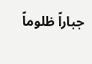جباراً ظلوماً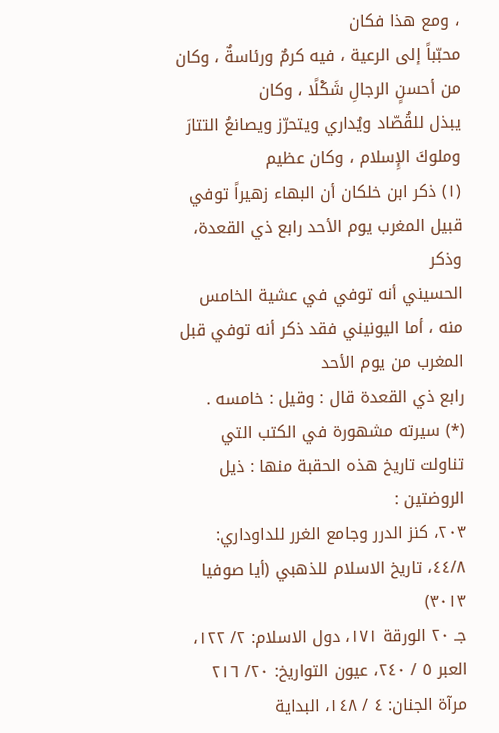، ومع هذا فكان
محبّباً إلى الرعية ، فيه كرمٌ ورئاسةٌ ، وكان من أحسنٍ الرجالِ شَكْلًا ، وكان
يبذل للقُصّاد ويُداري ويتحرّز ويصانعُ التتارَ وملوكَ الإِسلام ، وكان عظيم
(١) ذكر ابن خلكان أن البهاء زهيراً توفي قبيل المغرب يوم الأحد رابع ذي القعدة، وذكر
الحسيني أنه توفي في عشية الخامس منه ، أما اليونيني فقد ذكر أنه توفي قبل المغرب من يوم الأحد
رابع ذي القعدة قال : وقيل : خامسه .
(*) سيرته مشهورة في الكتب التي تناولت تاريخ هذه الحقبة منها : ذيل الروضتين :
٢٠٣، كنز الدرر وجامع الغرر للداوداري: ٤٤/٨، تاريخ الاسلام للذهبي (أيا صوفيا ٣٠١٣)
جـ ٢٠ الورقة ١٧١، دول الاسلام: ٢/ ١٢٢، العبر ٥ / ٢٤٠، عيون التواريخ: ٢٠/ ٢١٦
مرآة الجنان: ٤ / ١٤٨، البداية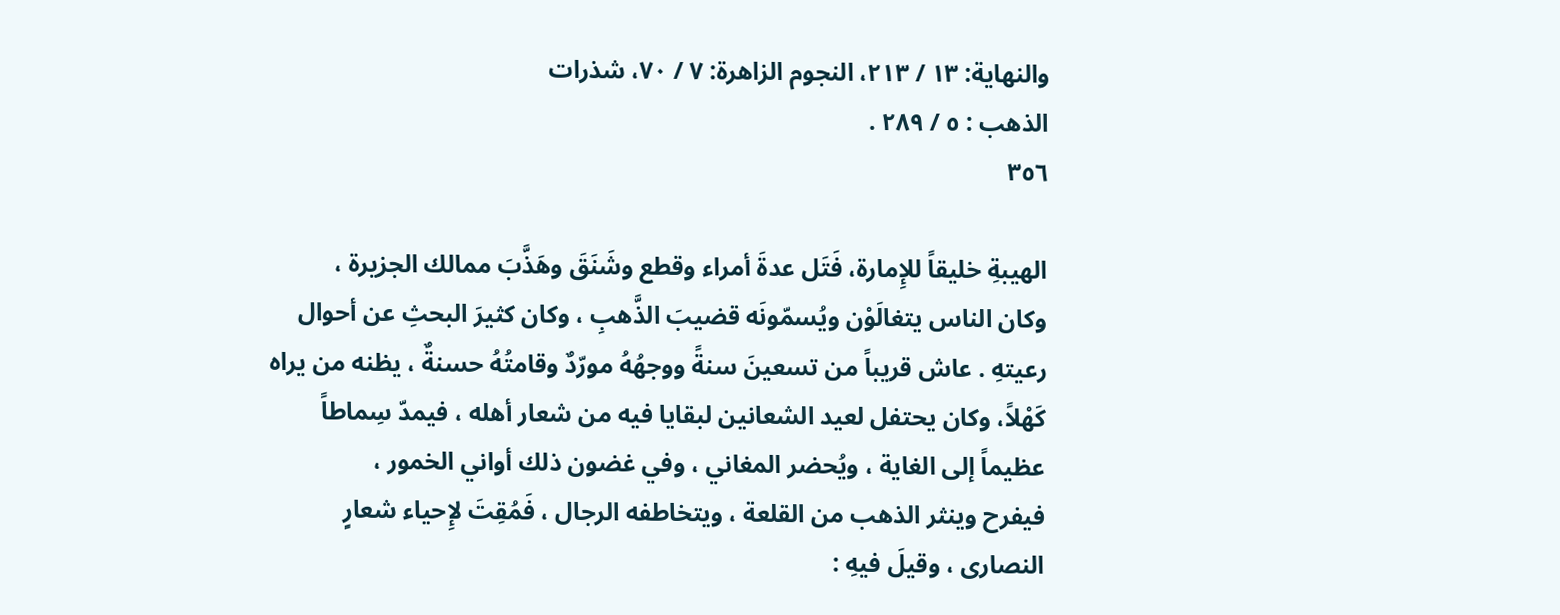والنهاية: ١٣ / ٢١٣، النجوم الزاهرة: ٧ / ٧٠، شذرات
الذهب : ٥ / ٢٨٩ .
٣٥٦

الهيبةِ خليقاً للإِمارة، فَتَل عدةَ أمراء وقطع وشَنَقَ وهَذَّبَ ممالك الجزيرة ،
وكان الناس يتغالَوْن ويُسمّونَه قضيبَ الذَّهبِ ، وكان كثيرَ البحثِ عن أحوال
رعيتهِ . عاش قريباً من تسعينَ سنةً ووجهُهُ مورّدٌ وقامتُهُ حسنةٌ ، يظنه من يراه
كَهْلاً، وكان يحتفل لعيد الشعانين لبقايا فيه من شعار أهله ، فيمدّ سِماطاً
عظيماً إلى الغاية ، ويُحضر المغاني ، وفي غضون ذلك أواني الخمور ،
فيفرح وينثر الذهب من القلعة ، ويتخاطفه الرجال ، فَمُقِتَ لإِحياء شعارٍ
النصارى ، وقيلَ فیهِ :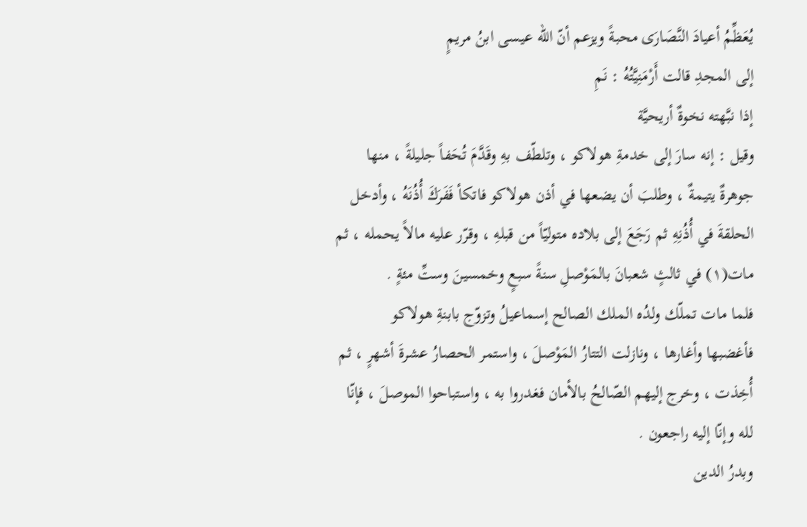يُعَظِّمُ أعيادَ النَّصَارَى محبةً ويزعم أنّ الله عيسى ابنُ مريمٍ
إلى المجدِ قالت أَرْمَنِيَّتُهُ : نَمِ
إذا نبَّهته نخوةٌ أريحيَّة
وقيل : إنه سارَ إلى خدمةِ هولاكو ، وتلطّف بهِ وقَدَّمَ تُحَفاً جليلةً ، منها
جوهرةٌ يتيمةٌ ، وطلبَ أن يضعها في أذن هولاكو فاتكأ فَفَرَكَ أُذُنَهُ ، وأدخل
الحلقةَ في أُذُنِهِ ثم رَجَعَ إلى بلاده متوليّاً من قبلهِ ، وقرّر عليه مالاً يحمله ، ثم
مات(١) في ثالثٍ شعبانَ بالمَوْصلِ سنةً سبعٍ وخمسينَ وستِّ مئةٍ .
فلما مات تملّك ولدُه الملك الصالح إسماعيلُ وتزوّج بابنةِ هولاكو
فأغضبها وأغارها ، ونازلت التتارُ المَوْصلَ ، واستمر الحصارُ عشرةَ أشهرٍ ، ثم
أُخِذت ، وخرج إليهم الصّالحُ بالأمان فغدروا به ، واستباحوا الموصلَ ، فإنّا
لله وإنّا إليه راجعون .
وبدرُ الدين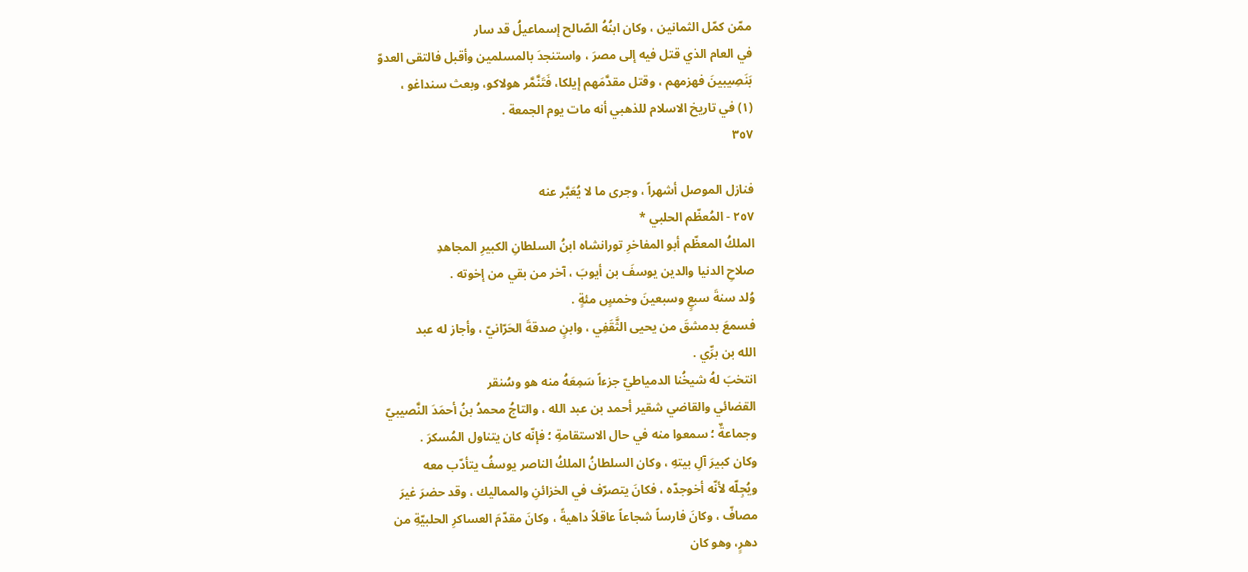ممّن كمّل الثمانين ، وكان ابنُهُ الصّالح إسماعيلُ قد سار
في العام الذي قتل فيه إلى مصرَ ، واستنجدَ بالمسلمين وأقبل فالتقى العدوّ
بَنَصِيبينَ فهزمهم ، وقتل مقدَّمَهم إيلكا، فَتَنَّمَّر هولاكو، وبعث سنداغو ،
(١) في تاريخ الاسلام للذهبي أنه مات يوم الجمعة .
٣٥٧

فنازل الموصل أشهراً ، وجرى ما لا يُعَبَّر عنه
٢٥٧ - المُعظّم الحلبي *
الملكُ المعظّم أبو المفاخرِ تورانشاه ابنُ السلطانِ الكبيرِ المجاهدِ
صلاحِ الدنيا والدين يوسفَ بن أيوبَ ، آخر من بقي من إخوته .
وُلد سنةَ سبعٍ وسبعينَ وخمسٍ مئةٍ .
فسمعَ بدمشقَ من يحيى الثَّقَفِي ، وابنٍ صدقةَ الحَرّانيّ ، وأجاز له عبد
الله بن برِّي .
انتخبَ لهُ شيخُنا الدمياطيّ جزءاً سَمِعَهُ منه هو وسُنقر
القضائي والقاضي شقير أحمد بن عبد الله ، والتاجُ محمدُ بنُ أحمَدَ النَّصيبيّ
وجماعةٌ ؛ سمعوا منه في حال الاستقامةِ ؛ فإنّه كان يتناول المُسكرَ .
وكان كبيرَ آلِ بيتهِ ، وكان السلطانُ الملكُ الناصر يوسفُ يتأدّب معه
ويُجِلّه لأنّه أخوجدّه ، فكانَ يتصرّف في الخزائنِ والمماليك ، وقد حضرَ غيرَ
مصافّ ، وكانَ فارساً شجاعاً عاقلاً داهيةً ، وكانَ مقدّمَ العساكرِ الحلبيّةِ من
دهرٍ، وهو كان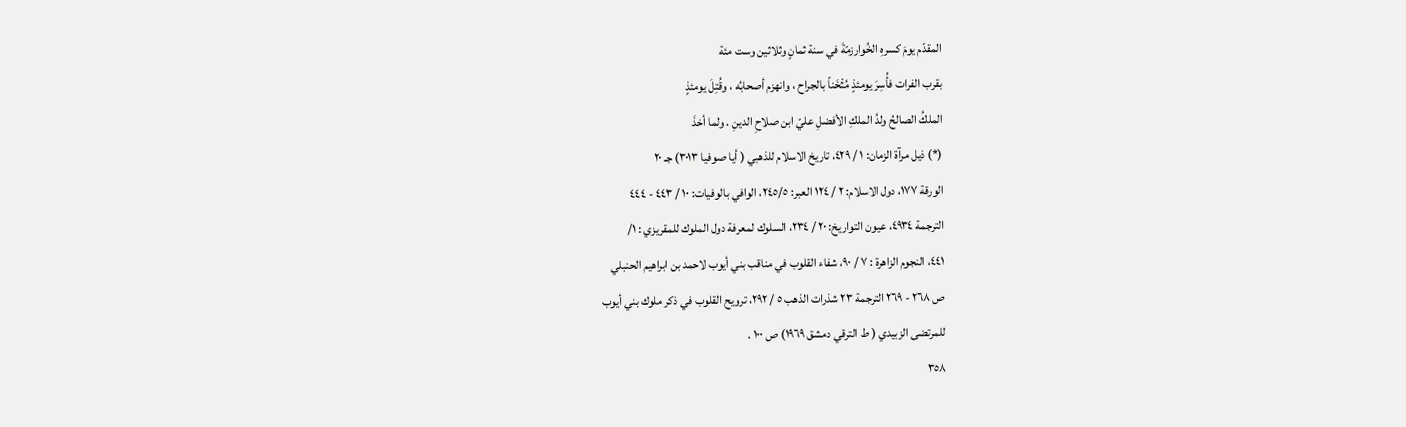المقدّم يومَ كسرهِ الخُوارزمّةَ في سنة ثمانٍ وثلاثين وست مئة
بقرب الفرات فأُسِرَ يومئذٍ مُثْخَناً بالجراح ، وانهزم أصحابُه ، وقُتِلَ يومئذٍ
الملكُ الصالحُ ولدُ الملكِ الأفضلِ عليّ ابن صلاحِ الدينِ . ولما أخذَ
(*) ذيل مرآة الزمان: ١ / ٤٢٩، تاريخ الاسلام للذهبي ( أيا صوفيا ٣٠١٣) جـ ٢٠
الورقة ١٧٧، دول الاسلام: ٢ / ١٢٤ العبر: ٢٤٥/٥، الوافي بالوفيات: ١٠ / ٤٤٣ - ٤٤٤
الترجمة ٤٩٣٤، عيون التواريخ: ٢٠ / ٢٣٤، السلوك لمعرفة دول الملوك للمقريزي : ١/
٤٤١، النجوم الزاهرة : ٧ / ٩٠، شفاء القلوب في مناقب بني أيوب لاحمد بن ابراهيم الحنبلي
ص ٢٦٨ - ٢٦٩ الترجمة ٢٣ شذرات الذهب ٥ / ٢٩٢، ترويح القلوب في ذكر ملوك بني أيوب
للمرتضى الزبيدي ( ط الترقي دمشق ١٩٦٩) ص ١٠٠ .
٣٥٨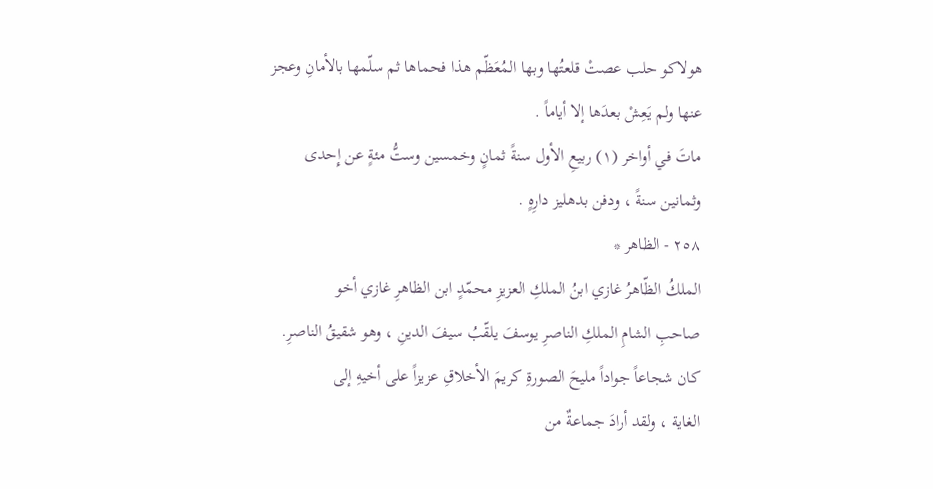هولاكو حلب عصتْ قلعتُها وبها المُعَظّم هذا فحماها ثم سلّمها بالأمانِ وعجز
عنها ولم يَعِشْ بعدَها إلا أياماً .
ماتَ في أواخر (١) ربيعِ الأول سنةً ثمانٍ وخمسين وستُّ مئةٍ عن إِحدى
وثمانين سنةً ، ودفن بدهلیز دارِهٍ .
٢٥٨ - الظاهر *
الملكُ الظّاهرُ غازي ابنُ الملكِ العزيزِ محمّدٍ ابن الظاهرِ غازي أخو
صاحبِ الشامِ الملكِ الناصرِ يوسفَ يلقّبُ سيفَ الدينِ ، وهو شقيقُ الناصرِ.
كان شجاعاً جواداً مليحَ الصورةِ كريمَ الأخلاقِ عزيزاً على أخيهِ إلى
الغاية ، ولقد أرادَ جماعةٌ من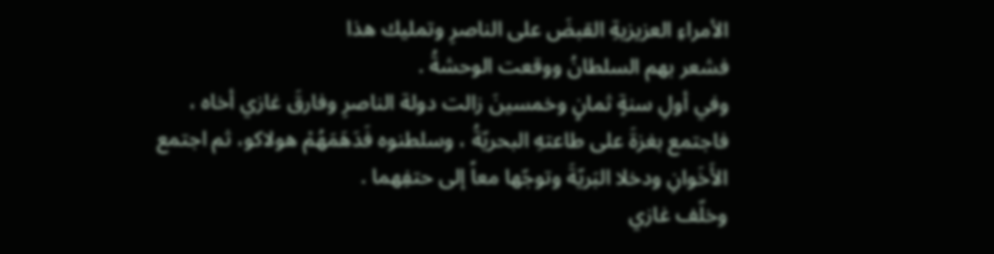الأمراءِ العزيزيةِ القبضَ على الناصرِ وتمليك هذا
فشعر بهم السلطانُ ووقعت الوحشةُ .
وفي أولِ سنةٍ ثمانٍ وخمسينَ زالت دولة الناصرِ وفارقَ غازي أخاه ،
فاجتمع بغزةَ على طاعتهِ البحريّةُ ، وسلطنوه فَدَهَمَهُمْ هولاكو، ثم اجتمع
الأَخَوانِ ودخلا البَريّةَ وتوجّها معاً إلى حتفِهما .
وخلّف غازي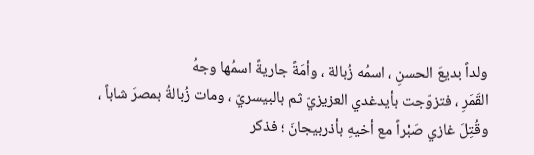ولداً بديعَ الحسنِ ، اسمُه زُبالة ، وأمَةً جاريةً اسمُها وجهُ
القَمَرِ ، فتزوّجت بأيدغدي العزيزيّ ثم بالبيسريّ ، ومات زُبالةُ بمصرَ شاباً ،
وقُتِلَ غازي صَبْراً مع أخيهِ بأذربيجانَ ؛ فذكر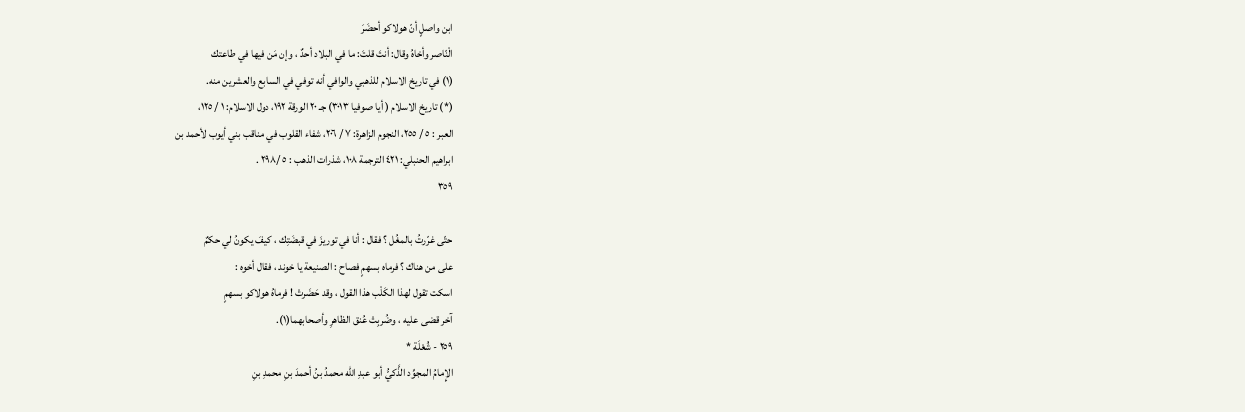ابن واصلٍ أنّ هولاكو أحضَرَ
الْنّاصر وأخاهُ وقال: أنتَ قلتَ: ما في البلاد أحدٌ ، وإن مَن فيها في طاعتك
(١) في تاريخ الاسلام للذهبي والوافي أنه توفي في السابع والعشرين منه.
(*) تاريخ الاسلام ( أيا صوفيا ٣٠١٣) جـ ٢٠ الورقة ١٩٢، دول الاسلام: ١ / ١٢٥،
العبر : ٥ / ٢٥٥، النجوم الزاهرة: ٧ / ٢٠٦، شفاء القلوب في مناقب بني أيوب لأحمد بن
ابراهيم الحنبلي: ٤٢١ الترجمة ١٠٨، شذرات الذهب : ٥ /٢٩٨ .
٣٥٩

حتّى غرّرتُ بالمغُل ؟ فقال : أنا في توريزَ في قبضَتِك ، كيفَ يكونُ لي حكمٌ
على من هناك ؟ فرماه بسهمٍ فصاح : الصنيعة يا خوند ، فقال أخوه :
اسكت تقول لهذا الكَلْب هذا القول ، وقد حَضَرتْ ! فرماهُ هولاكو بسهمٍ
آخر قضى عليه ، وضُربِتْ عُنق الظاهرِ وأصحابهما(١).
٢٥٩ - شُعْلَة *
الإِمامُ المجوِّد الذَّكيُّ أبو عبدِ الله محمدُ بنُ أحمدَ بنِ محمدِ بنِ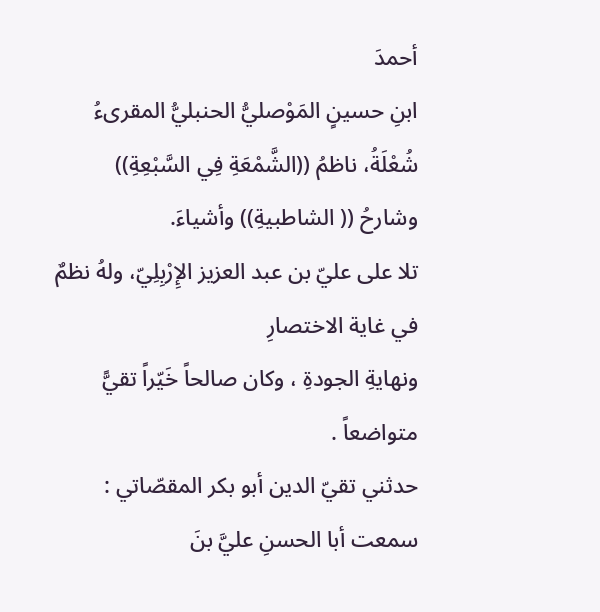أحمدَ
ابنِ حسينٍ المَوْصليُّ الحنبليُّ المقرىءُ شُعْلَةُ، ناظمُ ((الشَّمْعَةِ فِي السَّبْعِةِ))
وشارحُ (( الشاطبيةِ)) وأشياءَ.
تلا على عليّ بن عبد العزيز الإِرْبِلِيّ، ولهُ نظمٌ في غاية الاختصارِ
ونهايةِ الجودةِ ، وكان صالحاً خَيّراً تقيًّ متواضعاً .
حدثني تقيّ الدين أبو بكر المقصّاتي : سمعت أبا الحسنِ عليَّ بنَ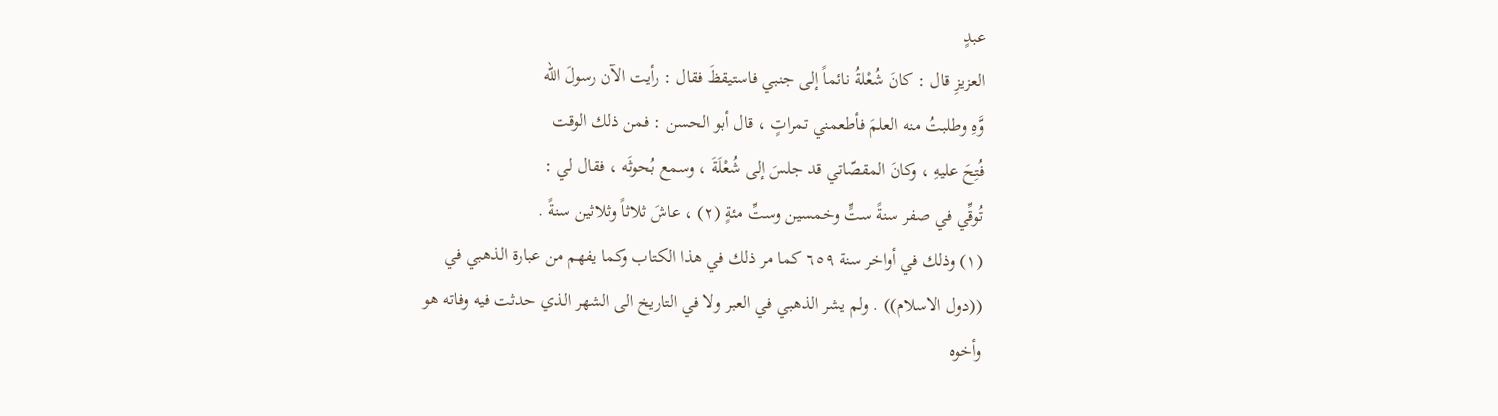عبدٍ
العزيزِ قال : كانَ شُعْلةُ نائماً إلى جنبي فاستيقظَ فقال : رأيت الآن رسولَ الله
وَّهِ وطلبتُ منه العلمَ فأطعمني تمراتٍ ، قال أبو الحسن : فمن ذلك الوقت
فُتِحَ عليهِ ، وكانَ المقصّاتي قد جلسَ إلى شُعْلَةَ ، وسمع بُحوثَه ، فقال لي :
تُوقِّي في صفر سنةً ستٍّ وخمسين وستِّ مئةٍ (٢) ، عاشَ ثلاثاً وثلاثين سنةً .
(١) وذلك في أواخر سنة ٦٥٩ كما مر ذلك في هذا الكتاب وكما يفهم من عبارة الذهبي في
((دول الاسلام)) . ولم يشر الذهبي في العبر ولا في التاريخ الى الشهر الذي حدثت فيه وفاته هو
وأخوه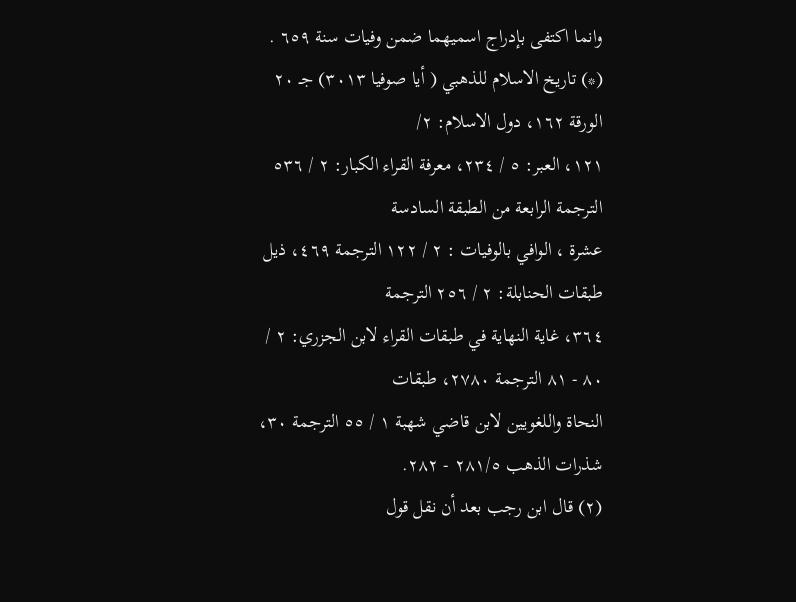وانما اكتفى بإدراج اسميهما ضمن وفيات سنة ٦٥٩ .
(*) تاريخ الاسلام للذهبي ( أيا صوفيا ٣٠١٣) جـ ٢٠ الورقة ١٦٢، دول الاسلام: ٢/
١٢١، العبر: ٥ / ٢٣٤، معرفة القراء الكبار: ٢ / ٥٣٦ الترجمة الرابعة من الطبقة السادسة
عشرة ، الوافي بالوفيات : ٢ / ١٢٢ الترجمة ٤٦٩، ذيل طبقات الحنابلة: ٢ / ٢٥٦ الترجمة
٣٦٤، غاية النهاية في طبقات القراء لابن الجزري: ٢ / ٨٠ - ٨١ الترجمة ٢٧٨٠، طبقات
النحاة واللغويين لابن قاضي شهبة ١ / ٥٥ الترجمة ٣٠، شذرات الذهب ٢٨١/٥ - ٢٨٢.
(٢) قال ابن رجب بعد أن نقل قول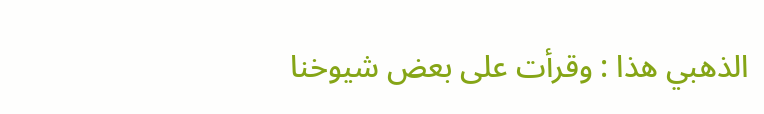الذهبي هذا : وقرأت على بعض شيوخنا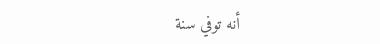أنه توفي سنة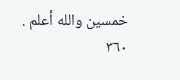خمسين والله أعلم .
٣٦٠